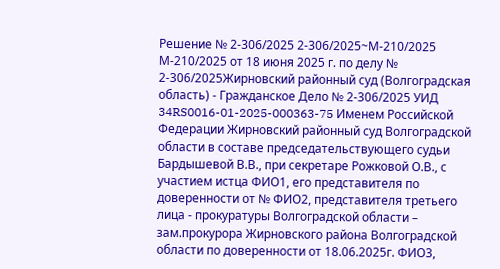Решение № 2-306/2025 2-306/2025~М-210/2025 М-210/2025 от 18 июня 2025 г. по делу № 2-306/2025Жирновский районный суд (Волгоградская область) - Гражданское Дело № 2-306/2025 УИД 34RS0016-01-2025-000363-75 Именем Российской Федерации Жирновский районный суд Волгоградской области в составе председательствующего судьи Бардышевой В.В., при секретаре Рожковой О.В., с участием истца ФИО1, его представителя по доверенности от № ФИО2, представителя третьего лица - прокуратуры Волгоградской области – зам.прокурора Жирновского района Волгоградской области по доверенности от 18.06.2025г. ФИО3,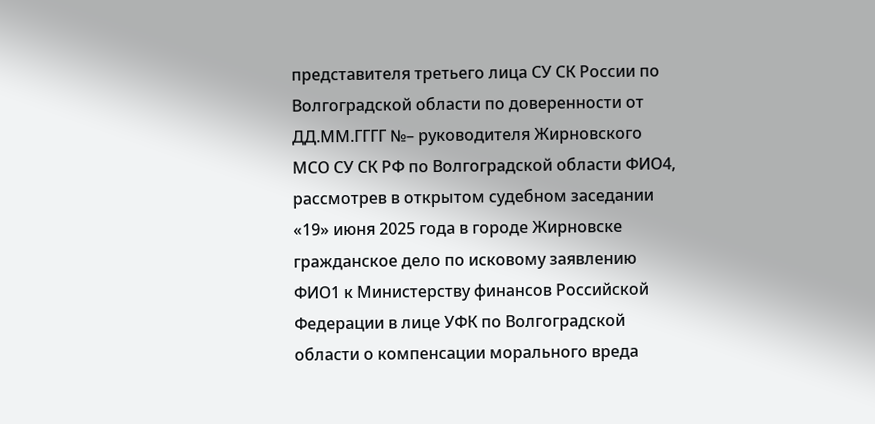представителя третьего лица СУ СК России по Волгоградской области по доверенности от ДД.ММ.ГГГГ №– руководителя Жирновского МСО СУ СК РФ по Волгоградской области ФИО4, рассмотрев в открытом судебном заседании «19» июня 2025 года в городе Жирновске гражданское дело по исковому заявлению ФИО1 к Министерству финансов Российской Федерации в лице УФК по Волгоградской области о компенсации морального вреда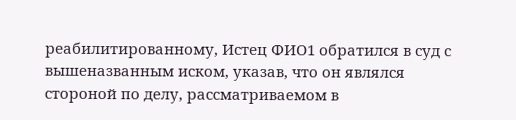реабилитированному, Истец ФИО1 обратился в суд с вышеназванным иском, указав, что он являлся стороной по делу, рассматриваемом в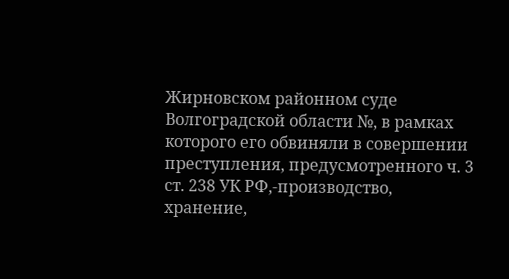Жирновском районном суде Волгоградской области №, в рамках которого его обвиняли в совершении преступления, предусмотренного ч. 3 ст. 238 УК РФ,-производство, хранение,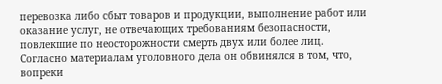перевозка либо сбыт товаров и продукции, выполнение работ или оказание услуг, не отвечающих требованиям безопасности, повлекшие по неосторожности смерть двух или более лиц. Согласно материалам уголовного дела он обвинялся в том, что, вопреки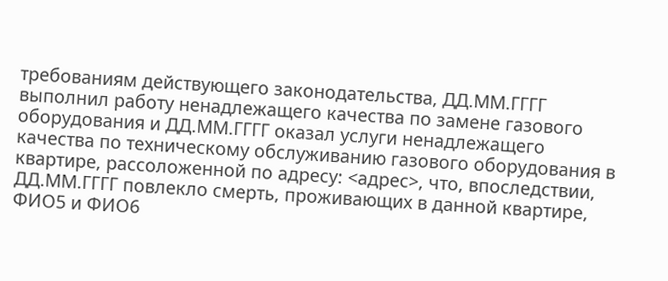требованиям действующего законодательства, ДД.ММ.ГГГГ выполнил работу ненадлежащего качества по замене газового оборудования и ДД.ММ.ГГГГ оказал услуги ненадлежащего качества по техническому обслуживанию газового оборудования в квартире, рассоложенной по адресу: <адрес>, что, впоследствии, ДД.ММ.ГГГГ повлекло смерть, проживающих в данной квартире, ФИО5 и ФИО6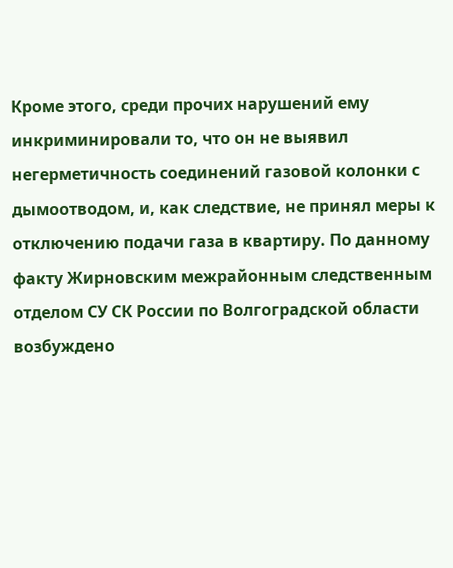Кроме этого, среди прочих нарушений ему инкриминировали то, что он не выявил негерметичность соединений газовой колонки с дымоотводом, и, как следствие, не принял меры к отключению подачи газа в квартиру. По данному факту Жирновским межрайонным следственным отделом СУ СК России по Волгоградской области возбуждено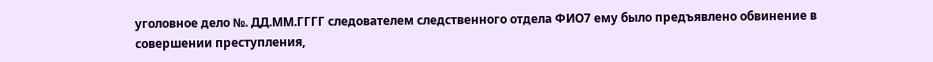уголовное дело №. ДД.ММ.ГГГГ следователем следственного отдела ФИО7 ему было предъявлено обвинение в совершении преступления,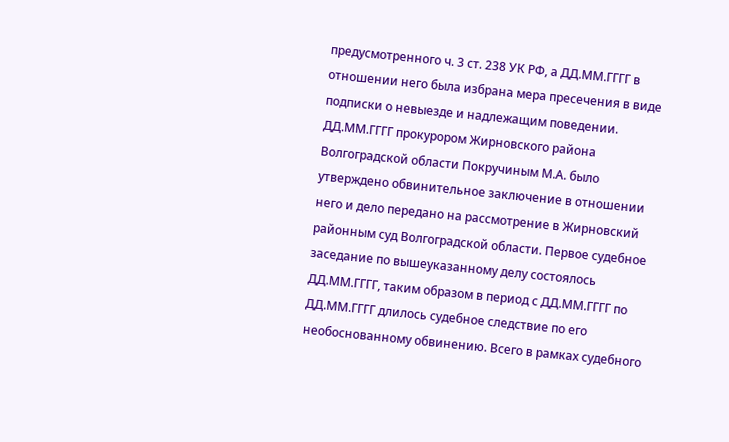предусмотренного ч. 3 ст. 238 УК РФ, а ДД.ММ.ГГГГ в отношении него была избрана мера пресечения в виде подписки о невыезде и надлежащим поведении. ДД.ММ.ГГГГ прокурором Жирновского района Волгоградской области Покручиным М.А. было утверждено обвинительное заключение в отношении него и дело передано на рассмотрение в Жирновский районным суд Волгоградской области. Первое судебное заседание по вышеуказанному делу состоялось ДД.ММ.ГГГГ, таким образом в период с ДД.ММ.ГГГГ по ДД.ММ.ГГГГ длилось судебное следствие по его необоснованному обвинению. Всего в рамках судебного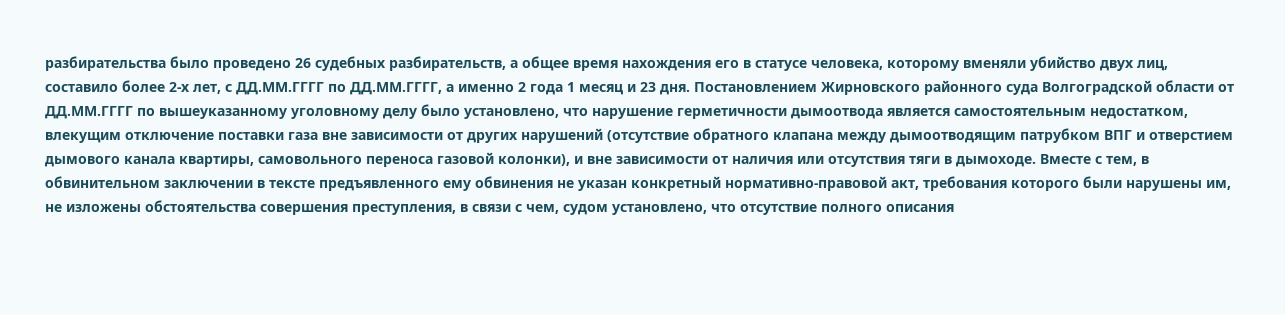разбирательства было проведено 26 судебных разбирательств, а общее время нахождения его в статусе человека, которому вменяли убийство двух лиц, составило более 2-х лет, с ДД.ММ.ГГГГ по ДД.ММ.ГГГГ, а именно 2 года 1 месяц и 23 дня. Постановлением Жирновского районного суда Волгоградской области от ДД.ММ.ГГГГ по вышеуказанному уголовному делу было установлено, что нарушение герметичности дымоотвода является самостоятельным недостатком, влекущим отключение поставки газа вне зависимости от других нарушений (отсутствие обратного клапана между дымоотводящим патрубком ВПГ и отверстием дымового канала квартиры, самовольного переноса газовой колонки), и вне зависимости от наличия или отсутствия тяги в дымоходе. Вместе с тем, в обвинительном заключении в тексте предъявленного ему обвинения не указан конкретный нормативно-правовой акт, требования которого были нарушены им, не изложены обстоятельства совершения преступления, в связи с чем, судом установлено, что отсутствие полного описания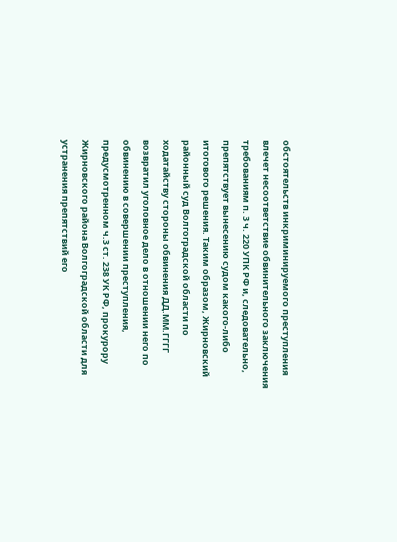обстоятельств инкриминируемого преступления влечет несоответствие обвинительного заключения требованиям п. 3 ч. 220 УПК РФ и, следовательно, препятствует вынесению судом какого-либо итогового решения. Таким образом, Жирновский районный суд Волгоградской области по ходатайству стороны обвинения ДД.ММ.ГГГГ возвратил уголовное дело в отношении него по обвинению в совершении преступления, предусмотренном ч.3 ст. 238 УК РФ, прокурору Жирновского района Волгоградской области для устранения препятствий его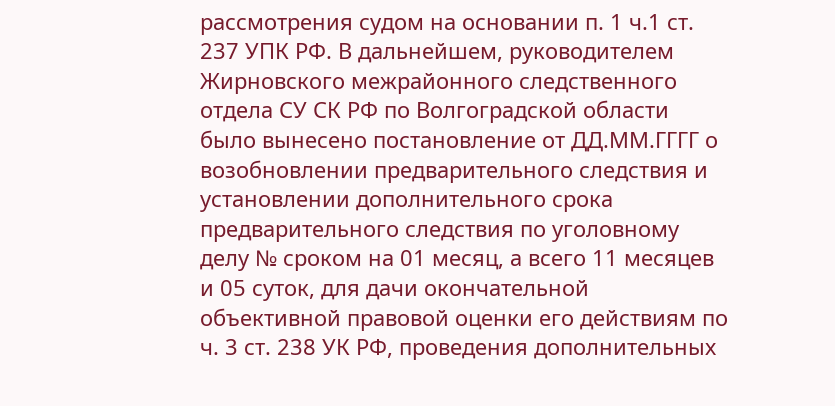рассмотрения судом на основании п. 1 ч.1 ст. 237 УПК РФ. В дальнейшем, руководителем Жирновского межрайонного следственного отдела СУ СК РФ по Волгоградской области было вынесено постановление от ДД.ММ.ГГГГ о возобновлении предварительного следствия и установлении дополнительного срока предварительного следствия по уголовному делу № сроком на 01 месяц, а всего 11 месяцев и 05 суток, для дачи окончательной объективной правовой оценки его действиям по ч. 3 ст. 238 УК РФ, проведения дополнительных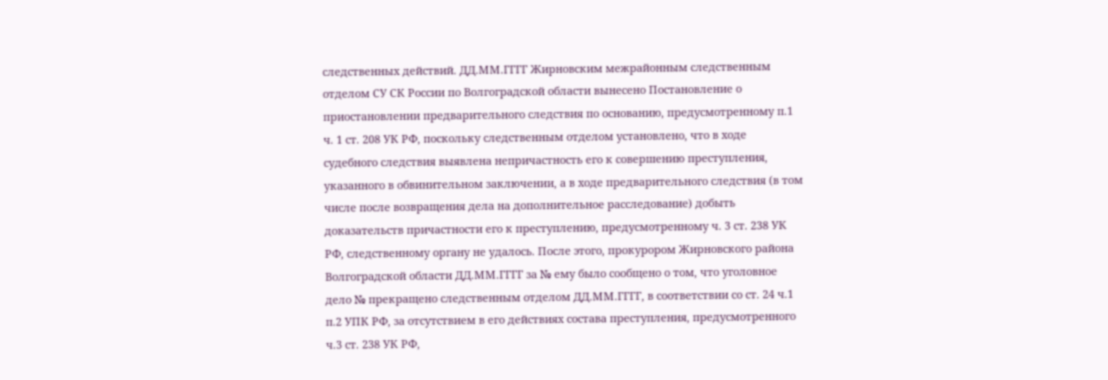следственных действий. ДД.ММ.ГГГГ Жирновским межрайонным следственным отделом СУ СК России по Волгоградской области вынесено Постановление о приостановлении предварительного следствия по основанию, предусмотренному п.1 ч. 1 ст. 208 УК РФ, поскольку следственным отделом установлено, что в ходе судебного следствия выявлена непричастность его к совершению преступления, указанного в обвинительном заключении, а в ходе предварительного следствия (в том числе после возвращения дела на дополнительное расследование) добыть доказательств причастности его к преступлению, предусмотренному ч. 3 ст. 238 УК РФ, следственному органу не удалось. После этого, прокурором Жирновского района Волгоградской области ДД.ММ.ГГГГ за № ему было сообщено о том, что уголовное дело № прекращено следственным отделом ДД.ММ.ГГГГ, в соответствии со ст. 24 ч.1 п.2 УПК РФ, за отсутствием в его действиях состава преступления, предусмотренного ч.3 ст. 238 УК РФ,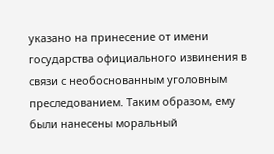указано на принесение от имени государства официального извинения в связи с необоснованным уголовным преследованием. Таким образом, ему были нанесены моральный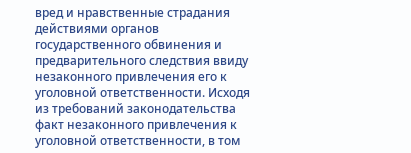вред и нравственные страдания действиями органов государственного обвинения и предварительного следствия ввиду незаконного привлечения его к уголовной ответственности. Исходя из требований законодательства факт незаконного привлечения к уголовной ответственности, в том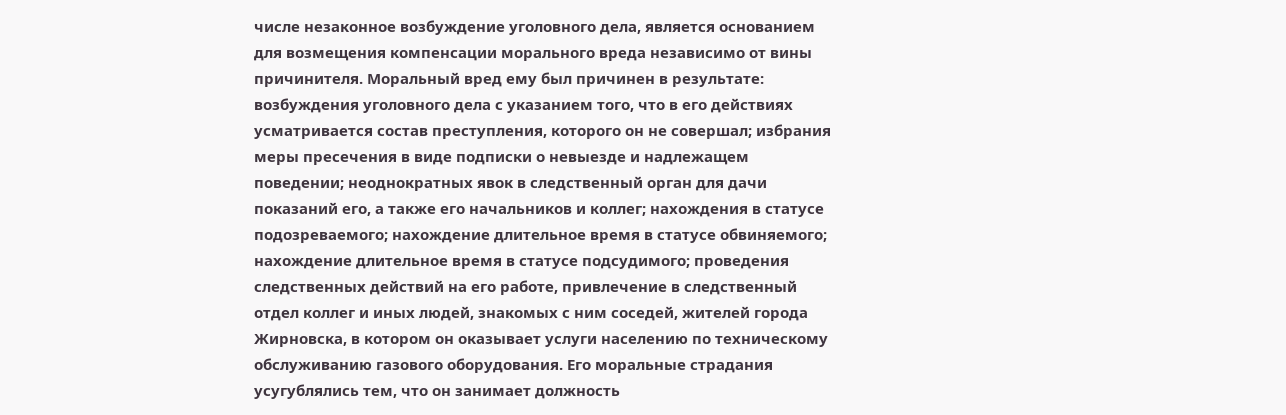числе незаконное возбуждение уголовного дела, является основанием для возмещения компенсации морального вреда независимо от вины причинителя. Моральный вред ему был причинен в результате: возбуждения уголовного дела с указанием того, что в его действиях усматривается состав преступления, которого он не совершал; избрания меры пресечения в виде подписки о невыезде и надлежащем поведении; неоднократных явок в следственный орган для дачи показаний его, а также его начальников и коллег; нахождения в статусе подозреваемого; нахождение длительное время в статусе обвиняемого; нахождение длительное время в статусе подсудимого; проведения следственных действий на его работе, привлечение в следственный отдел коллег и иных людей, знакомых с ним соседей, жителей города Жирновска, в котором он оказывает услуги населению по техническому обслуживанию газового оборудования. Его моральные страдания усугублялись тем, что он занимает должность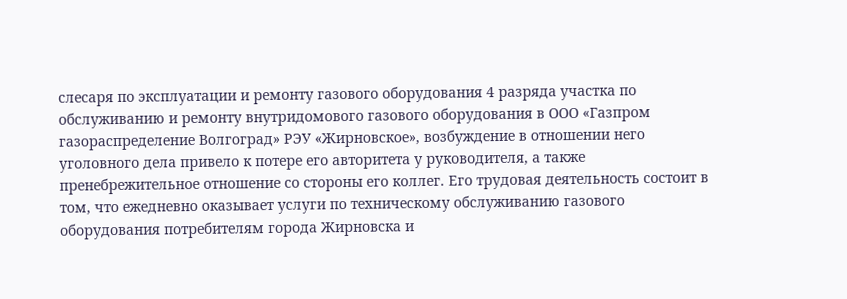слесаря по эксплуатации и ремонту газового оборудования 4 разряда участка по обслуживанию и ремонту внутридомового газового оборудования в ООО «Газпром газораспределение Волгоград» РЭУ «Жирновское», возбуждение в отношении него уголовного дела привело к потере его авторитета у руководителя, а также пренебрежительное отношение со стороны его коллег. Его трудовая деятельность состоит в том, что ежедневно оказывает услуги по техническому обслуживанию газового оборудования потребителям города Жирновска и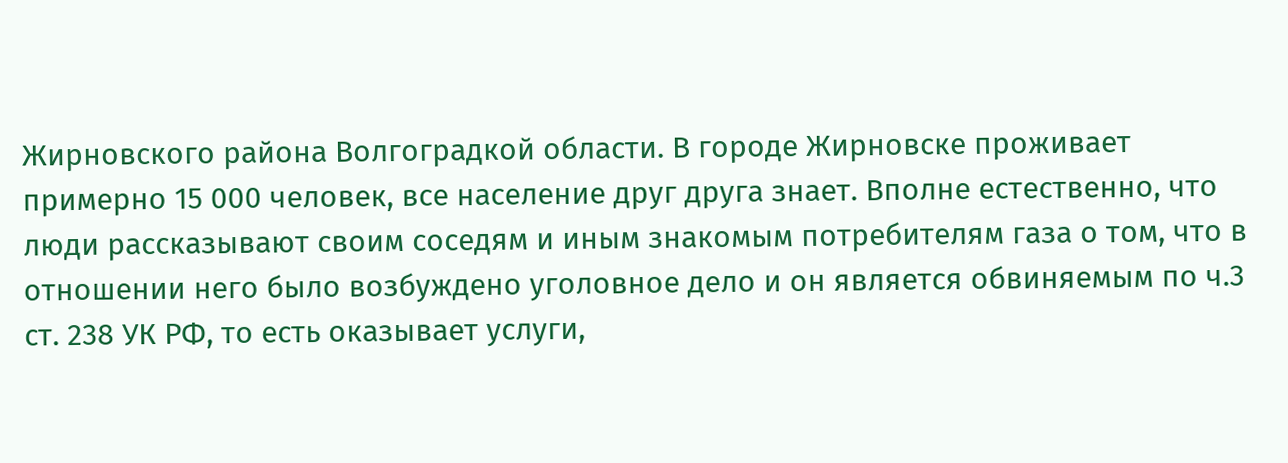Жирновского района Волгоградкой области. В городе Жирновске проживает примерно 15 000 человек, все население друг друга знает. Вполне естественно, что люди рассказывают своим соседям и иным знакомым потребителям газа о том, что в отношении него было возбуждено уголовное дело и он является обвиняемым по ч.3 ст. 238 УК РФ, то есть оказывает услуги,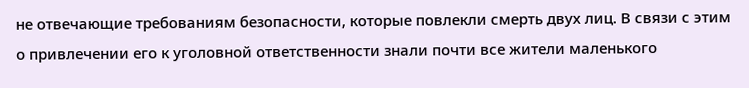не отвечающие требованиям безопасности, которые повлекли смерть двух лиц. В связи с этим о привлечении его к уголовной ответственности знали почти все жители маленького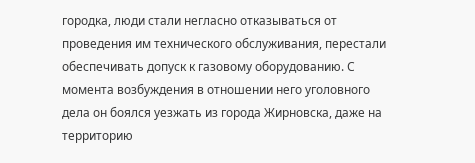городка, люди стали негласно отказываться от проведения им технического обслуживания, перестали обеспечивать допуск к газовому оборудованию. С момента возбуждения в отношении него уголовного дела он боялся уезжать из города Жирновска, даже на территорию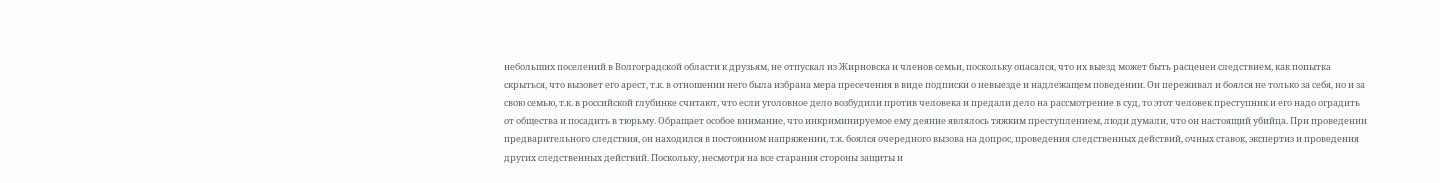небольших поселений в Волгоградской области к друзьям, не отпускал из Жирновска и членов семьи, поскольку опасался, что их выезд может быть расценен следствием, как попытка скрыться, что вызовет его арест, т.к. в отношении него была избрана мера пресечения в виде подписки о невыезде и надлежащем поведении. Он переживал и боялся не только за себя, но и за свою семью, т.к. в российской глубинке считают, что если уголовное дело возбудили против человека и предали дело на рассмотрение в суд, то этот человек преступник и его надо оградить от общества и посадить в тюрьму. Обращает особое внимание, что инкриминируемое ему деяние являлось тяжким преступлением, люди думали, что он настоящий убийца. При проведении предварительного следствия, он находился в постоянном напряжении, т.к. боялся очередного вызова на допрос, проведения следственных действий, очных ставок, экспертиз и проведения других следственных действий. Поскольку, несмотря на все старания стороны защиты и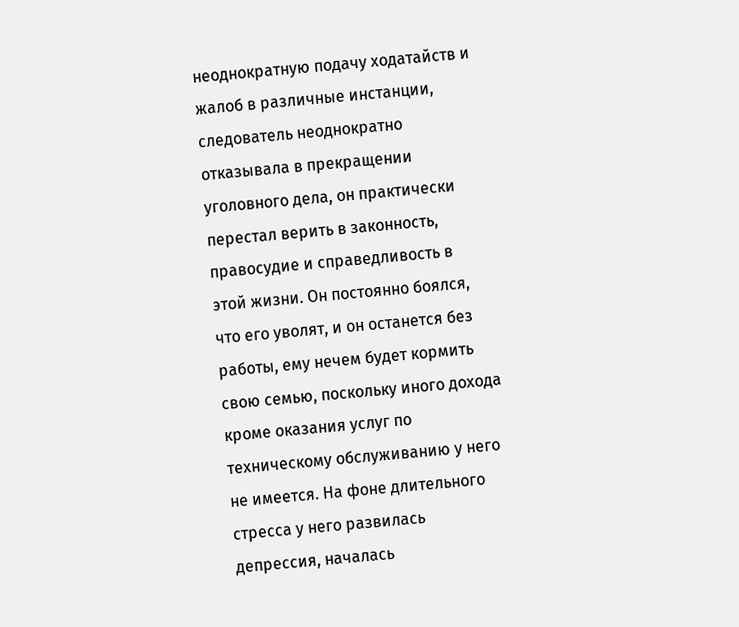неоднократную подачу ходатайств и жалоб в различные инстанции, следователь неоднократно отказывала в прекращении уголовного дела, он практически перестал верить в законность, правосудие и справедливость в этой жизни. Он постоянно боялся, что его уволят, и он останется без работы, ему нечем будет кормить свою семью, поскольку иного дохода кроме оказания услуг по техническому обслуживанию у него не имеется. На фоне длительного стресса у него развилась депрессия, началась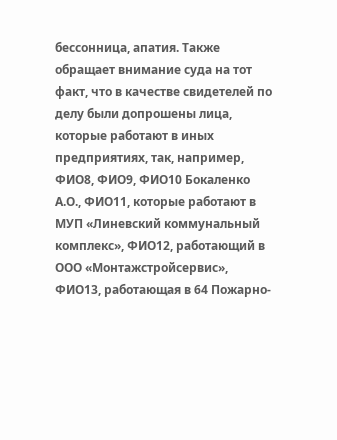бессонница, апатия. Также обращает внимание суда на тот факт, что в качестве свидетелей по делу были допрошены лица, которые работают в иных предприятиях, так, например, ФИО8, ФИО9, ФИО10 Бокаленко А.О., ФИО11, которые работают в МУП «Линевский коммунальный комплекс», ФИО12, работающий в ООО «Монтажстройсервис», ФИО13, работающая в 64 Пожарно-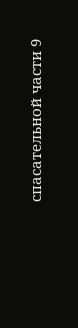спасательной части 9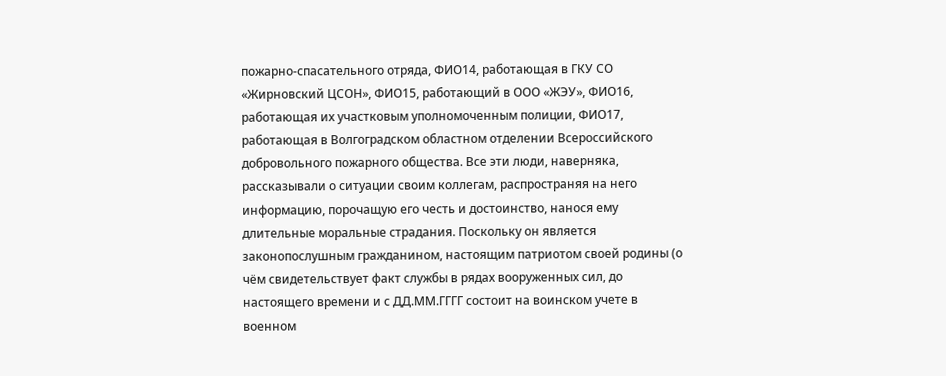пожарно-спасательного отряда, ФИО14, работающая в ГКУ СО «Жирновский ЦСОН», ФИО15, работающий в ООО «ЖЭУ», ФИО16, работающая их участковым уполномоченным полиции, ФИО17, работающая в Волгоградском областном отделении Всероссийского добровольного пожарного общества. Все эти люди, наверняка, рассказывали о ситуации своим коллегам, распространяя на него информацию, порочащую его честь и достоинство, нанося ему длительные моральные страдания. Поскольку он является законопослушным гражданином, настоящим патриотом своей родины (о чём свидетельствует факт службы в рядах вооруженных сил, до настоящего времени и с ДД.ММ.ГГГГ состоит на воинском учете в военном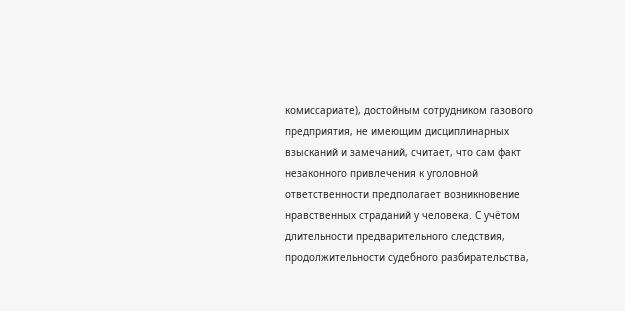комиссариате), достойным сотрудником газового предприятия, не имеющим дисциплинарных взысканий и замечаний, считает, что сам факт незаконного привлечения к уголовной ответственности предполагает возникновение нравственных страданий у человека. С учётом длительности предварительного следствия, продолжительности судебного разбирательства,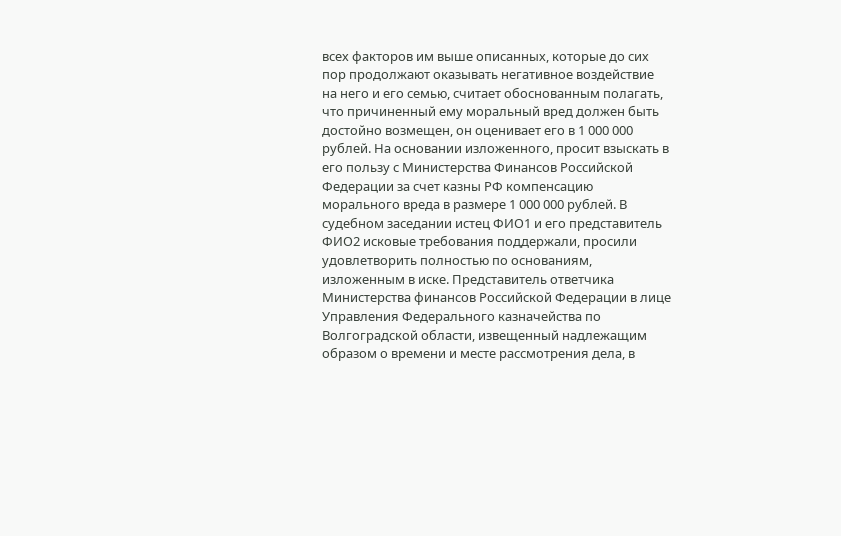всех факторов им выше описанных, которые до сих пор продолжают оказывать негативное воздействие на него и его семью, считает обоснованным полагать, что причиненный ему моральный вред должен быть достойно возмещен, он оценивает его в 1 000 000 рублей. На основании изложенного, просит взыскать в его пользу с Министерства Финансов Российской Федерации за счет казны РФ компенсацию морального вреда в размере 1 000 000 рублей. В судебном заседании истец ФИО1 и его представитель ФИО2 исковые требования поддержали, просили удовлетворить полностью по основаниям, изложенным в иске. Представитель ответчика Министерства финансов Российской Федерации в лице Управления Федерального казначейства по Волгоградской области, извещенный надлежащим образом о времени и месте рассмотрения дела, в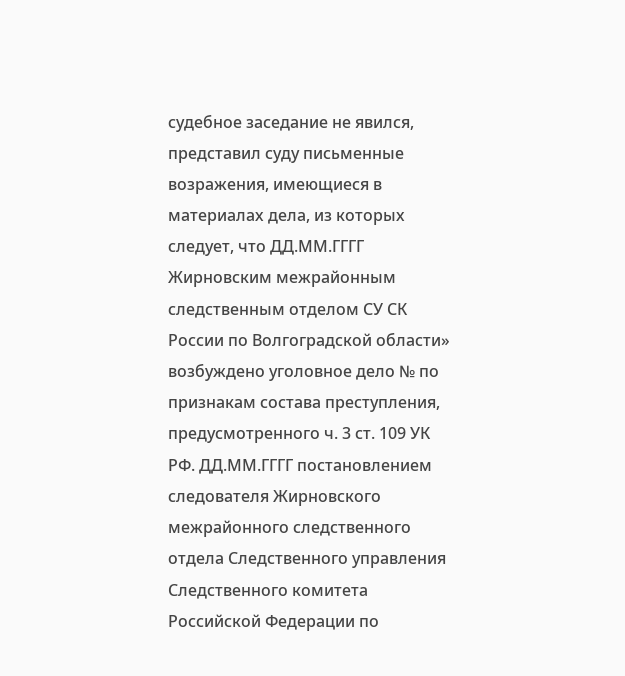судебное заседание не явился, представил суду письменные возражения, имеющиеся в материалах дела, из которых следует, что ДД.ММ.ГГГГ Жирновским межрайонным следственным отделом СУ СК России по Волгоградской области» возбуждено уголовное дело № по признакам состава преступления, предусмотренного ч. 3 ст. 109 УК РФ. ДД.ММ.ГГГГ постановлением следователя Жирновского межрайонного следственного отдела Следственного управления Следственного комитета Российской Федерации по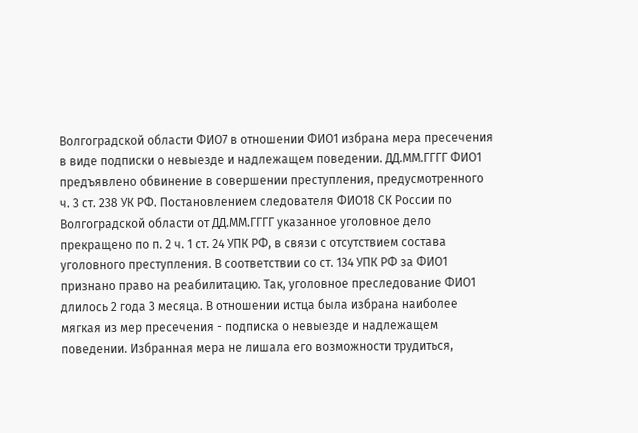Волгоградской области ФИО7 в отношении ФИО1 избрана мера пресечения в виде подписки о невыезде и надлежащем поведении. ДД.ММ.ГГГГ ФИО1 предъявлено обвинение в совершении преступления, предусмотренного ч. 3 ст. 238 УК РФ. Постановлением следователя ФИО18 СК России по Волгоградской области от ДД.ММ.ГГГГ указанное уголовное дело прекращено по п. 2 ч. 1 ст. 24 УПК РФ, в связи с отсутствием состава уголовного преступления. В соответствии со ст. 134 УПК РФ за ФИО1 признано право на реабилитацию. Так, уголовное преследование ФИО1 длилось 2 года 3 месяца. В отношении истца была избрана наиболее мягкая из мер пресечения - подписка о невыезде и надлежащем поведении. Избранная мера не лишала его возможности трудиться,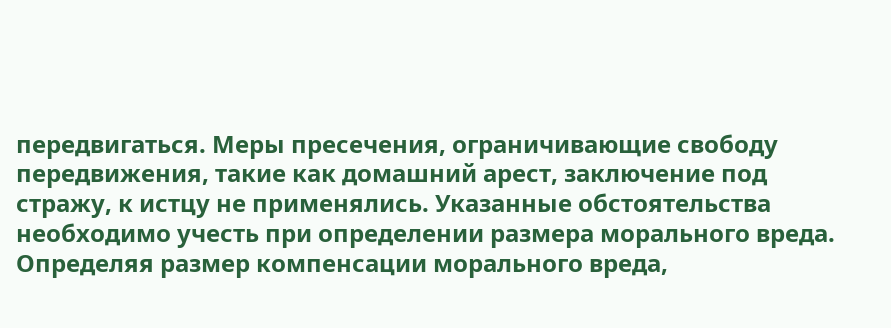передвигаться. Меры пресечения, ограничивающие свободу передвижения, такие как домашний арест, заключение под стражу, к истцу не применялись. Указанные обстоятельства необходимо учесть при определении размера морального вреда. Определяя размер компенсации морального вреда,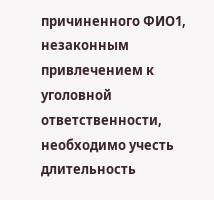причиненного ФИО1, незаконным привлечением к уголовной ответственности, необходимо учесть длительность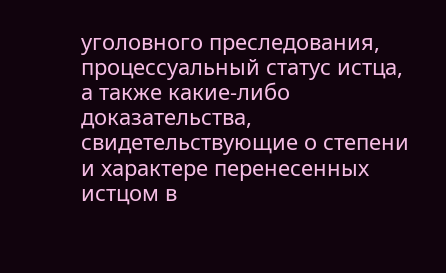уголовного преследования, процессуальный статус истца, а также какие-либо доказательства, свидетельствующие о степени и характере перенесенных истцом в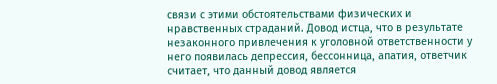связи с этими обстоятельствами физических и нравственных страданий. Довод истца, что в результате незаконного привлечения к уголовной ответственности у него появилась депрессия, бессонница, апатия, ответчик считает, что данный довод является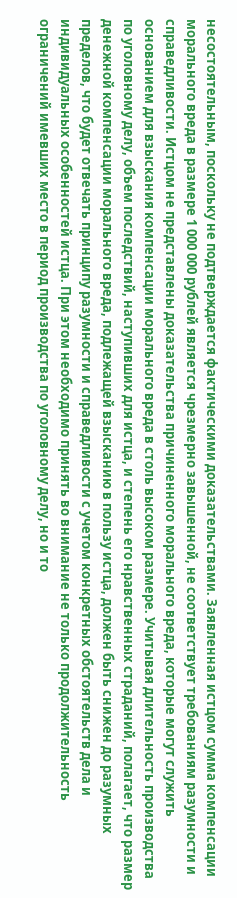несостоятельным, поскольку не подтверждается фактическими доказательствами. Заявленная истцом сумма компенсации морального вреда в размере 1 000 000 рублей является чрезмерно завышенной, не соответствует требованиям разумности и справедливости. Истцом не представлены доказательства причиненного морального вреда, которые могут служить основанием для взыскания компенсации морального вреда в столь высоком размере. Учитывая длительность производства по уголовному делу, объем последствий, наступивших для истца, и степень его нравственных страданий, полагает, что размер денежной компенсации морального вреда, подлежащей взысканию в пользу истца, должен быть снижен до разумных пределов, что будет отвечать принципу разумности и справедливости с учетом конкретных обстоятельств дела и индивидуальных особенностей истца. При этом необходимо принять во внимание не только продолжительность ограничений имевших место в период производства по уголовному делу, но и то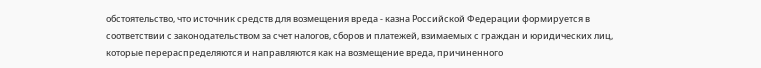обстоятельство, что источник средств для возмещения вреда - казна Российской Федерации формируется в соответствии с законодательством за счет налогов, сборов и платежей, взимаемых с граждан и юридических лиц, которые перераспределяются и направляются как на возмещение вреда, причиненного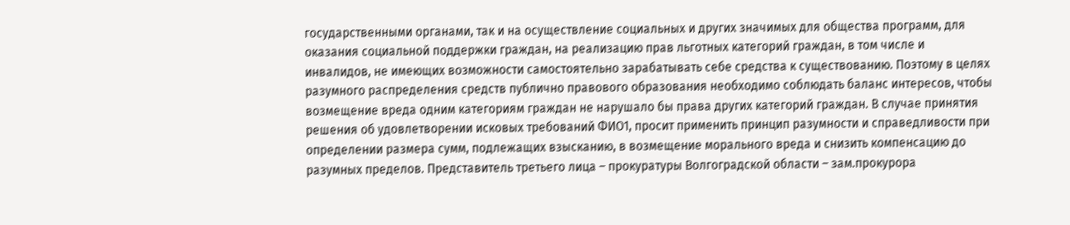государственными органами, так и на осуществление социальных и других значимых для общества программ, для оказания социальной поддержки граждан, на реализацию прав льготных категорий граждан, в том числе и инвалидов, не имеющих возможности самостоятельно зарабатывать себе средства к существованию. Поэтому в целях разумного распределения средств публично правового образования необходимо соблюдать баланс интересов, чтобы возмещение вреда одним категориям граждан не нарушало бы права других категорий граждан. В случае принятия решения об удовлетворении исковых требований ФИО1, просит применить принцип разумности и справедливости при определении размера сумм, подлежащих взысканию, в возмещение морального вреда и снизить компенсацию до разумных пределов. Представитель третьего лица – прокуратуры Волгоградской области – зам.прокурора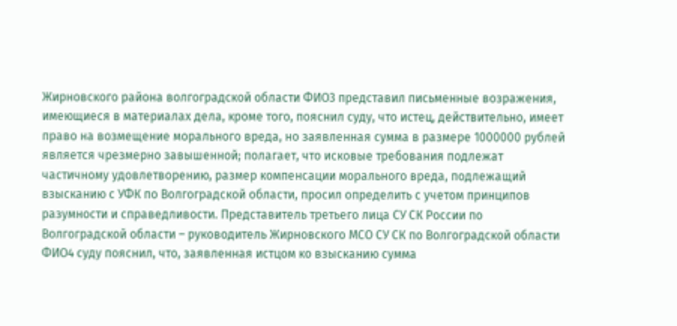Жирновского района волгоградской области ФИО3 представил письменные возражения, имеющиеся в материалах дела, кроме того, пояснил суду, что истец, действительно, имеет право на возмещение морального вреда, но заявленная сумма в размере 1000000 рублей является чрезмерно завышенной; полагает, что исковые требования подлежат частичному удовлетворению, размер компенсации морального вреда, подлежащий взысканию с УФК по Волгоградской области, просил определить с учетом принципов разумности и справедливости. Представитель третьего лица СУ СК России по Волгоградской области – руководитель Жирновского МСО СУ СК по Волгоградской области ФИО4 суду пояснил, что, заявленная истцом ко взысканию сумма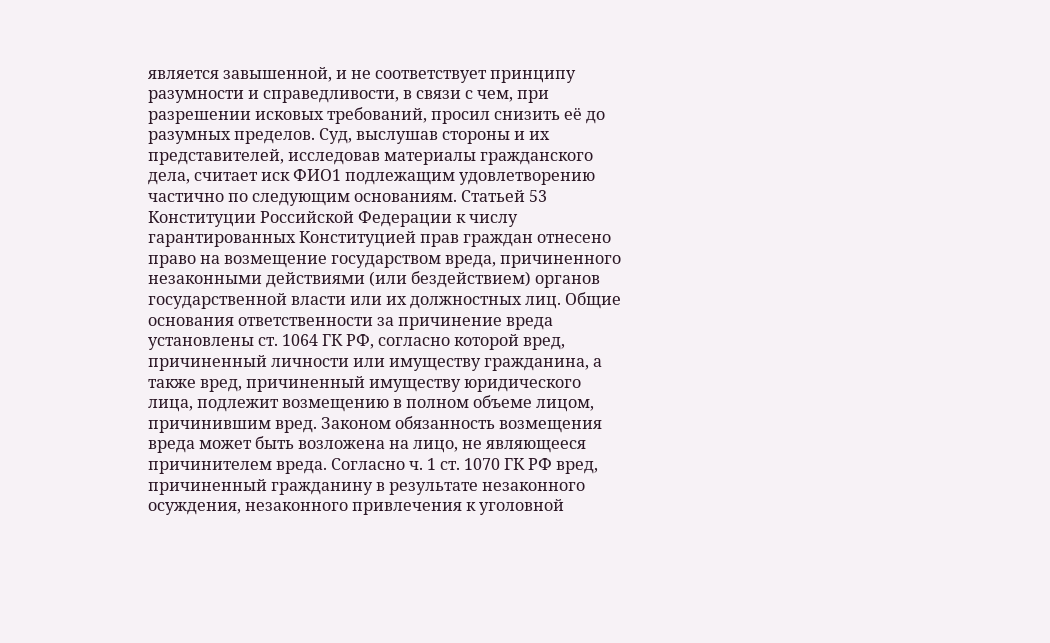является завышенной, и не соответствует принципу разумности и справедливости, в связи с чем, при разрешении исковых требований, просил снизить её до разумных пределов. Суд, выслушав стороны и их представителей, исследовав материалы гражданского дела, считает иск ФИО1 подлежащим удовлетворению частично по следующим основаниям. Статьей 53 Конституции Российской Федерации к числу гарантированных Конституцией прав граждан отнесено право на возмещение государством вреда, причиненного незаконными действиями (или бездействием) органов государственной власти или их должностных лиц. Общие основания ответственности за причинение вреда установлены ст. 1064 ГК РФ, согласно которой вред, причиненный личности или имуществу гражданина, а также вред, причиненный имуществу юридического лица, подлежит возмещению в полном объеме лицом, причинившим вред. Законом обязанность возмещения вреда может быть возложена на лицо, не являющееся причинителем вреда. Согласно ч. 1 ст. 1070 ГК РФ вред, причиненный гражданину в результате незаконного осуждения, незаконного привлечения к уголовной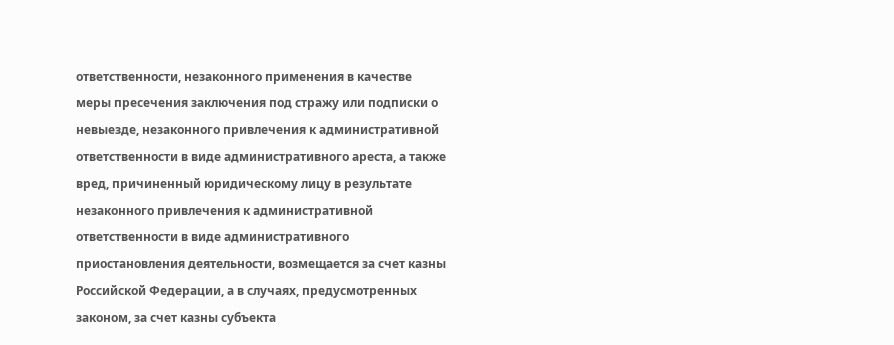ответственности, незаконного применения в качестве меры пресечения заключения под стражу или подписки о невыезде, незаконного привлечения к административной ответственности в виде административного ареста, а также вред, причиненный юридическому лицу в результате незаконного привлечения к административной ответственности в виде административного приостановления деятельности, возмещается за счет казны Российской Федерации, а в случаях, предусмотренных законом, за счет казны субъекта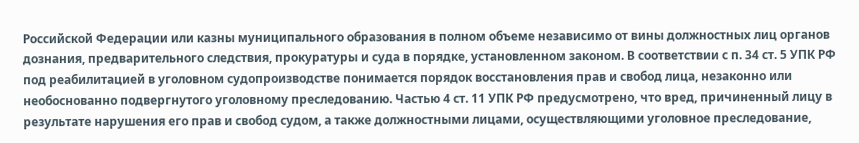Российской Федерации или казны муниципального образования в полном объеме независимо от вины должностных лиц органов дознания, предварительного следствия, прокуратуры и суда в порядке, установленном законом. В соответствии с п. 34 ст. 5 УПК РФ под реабилитацией в уголовном судопроизводстве понимается порядок восстановления прав и свобод лица, незаконно или необоснованно подвергнутого уголовному преследованию. Частью 4 ст. 11 УПК РФ предусмотрено, что вред, причиненный лицу в результате нарушения его прав и свобод судом, а также должностными лицами, осуществляющими уголовное преследование,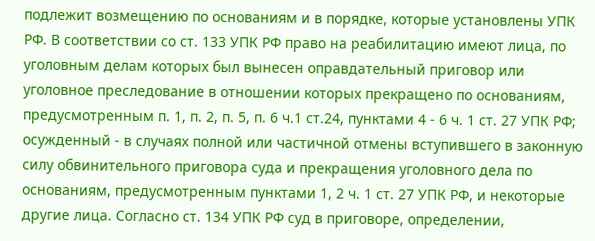подлежит возмещению по основаниям и в порядке, которые установлены УПК РФ. В соответствии со ст. 133 УПК РФ право на реабилитацию имеют лица, по уголовным делам которых был вынесен оправдательный приговор или уголовное преследование в отношении которых прекращено по основаниям, предусмотренным п. 1, п. 2, п. 5, п. 6 ч.1 ст.24, пунктами 4 - 6 ч. 1 ст. 27 УПК РФ; осужденный - в случаях полной или частичной отмены вступившего в законную силу обвинительного приговора суда и прекращения уголовного дела по основаниям, предусмотренным пунктами 1, 2 ч. 1 ст. 27 УПК РФ, и некоторые другие лица. Согласно ст. 134 УПК РФ суд в приговоре, определении,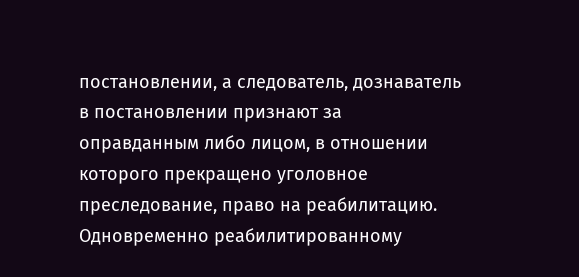постановлении, а следователь, дознаватель в постановлении признают за оправданным либо лицом, в отношении которого прекращено уголовное преследование, право на реабилитацию. Одновременно реабилитированному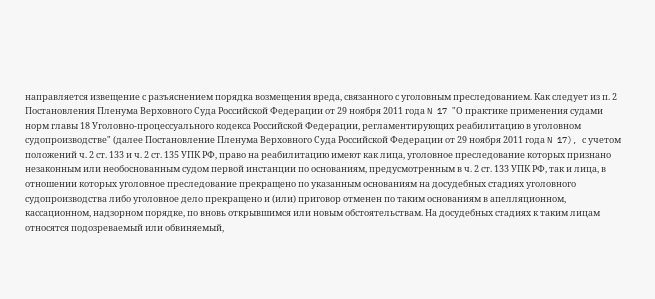направляется извещение с разъяснением порядка возмещения вреда, связанного с уголовным преследованием. Как следует из п. 2 Постановления Пленума Верховного Суда Российской Федерации от 29 ноября 2011 года N 17 "О практике применения судами норм главы 18 Уголовно-процессуального кодекса Российской Федерации, регламентирующих реабилитацию в уголовном судопроизводстве" (далее Постановление Пленума Верховного Суда Российской Федерации от 29 ноября 2011 года N 17), с учетом положений ч. 2 ст. 133 и ч. 2 ст. 135 УПК РФ, право на реабилитацию имеют как лица, уголовное преследование которых признано незаконным или необоснованным судом первой инстанции по основаниям, предусмотренным в ч. 2 ст. 133 УПК РФ, так и лица, в отношении которых уголовное преследование прекращено по указанным основаниям на досудебных стадиях уголовного судопроизводства либо уголовное дело прекращено и (или) приговор отменен по таким основаниям в апелляционном, кассационном, надзорном порядке, по вновь открывшимся или новым обстоятельствам. На досудебных стадиях к таким лицам относятся подозреваемый или обвиняемый,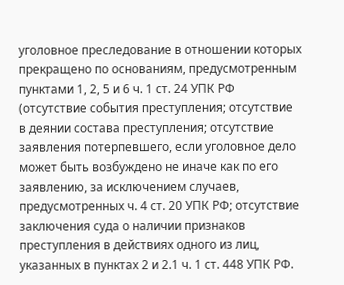уголовное преследование в отношении которых прекращено по основаниям, предусмотренным пунктами 1, 2, 5 и 6 ч. 1 ст. 24 УПК РФ (отсутствие события преступления; отсутствие в деянии состава преступления; отсутствие заявления потерпевшего, если уголовное дело может быть возбуждено не иначе как по его заявлению, за исключением случаев, предусмотренных ч. 4 ст. 20 УПК РФ; отсутствие заключения суда о наличии признаков преступления в действиях одного из лиц, указанных в пунктах 2 и 2.1 ч. 1 ст. 448 УПК РФ.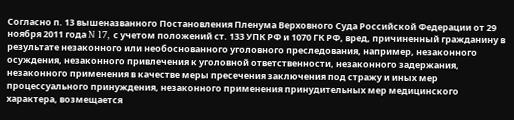Согласно п. 13 вышеназванного Постановления Пленума Верховного Суда Российской Федерации от 29 ноября 2011 года N 17, с учетом положений ст. 133 УПК РФ и 1070 ГК РФ, вред, причиненный гражданину в результате незаконного или необоснованного уголовного преследования, например, незаконного осуждения, незаконного привлечения к уголовной ответственности, незаконного задержания, незаконного применения в качестве меры пресечения заключения под стражу и иных мер процессуального принуждения, незаконного применения принудительных мер медицинского характера, возмещается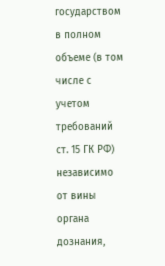государством в полном объеме (в том числе с учетом требований ст. 15 ГК РФ) независимо от вины органа дознания,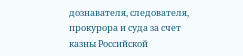дознавателя, следователя, прокурора и суда за счет казны Российской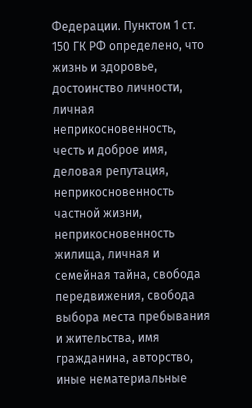Федерации. Пунктом 1 ст. 150 ГК РФ определено, что жизнь и здоровье, достоинство личности, личная неприкосновенность, честь и доброе имя, деловая репутация, неприкосновенность частной жизни, неприкосновенность жилища, личная и семейная тайна, свобода передвижения, свобода выбора места пребывания и жительства, имя гражданина, авторство, иные нематериальные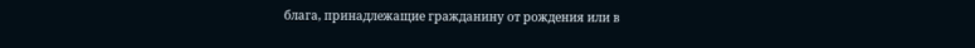блага, принадлежащие гражданину от рождения или в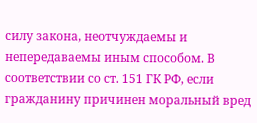силу закона, неотчуждаемы и непередаваемы иным способом. В соответствии со ст. 151 ГК РФ, если гражданину причинен моральный вред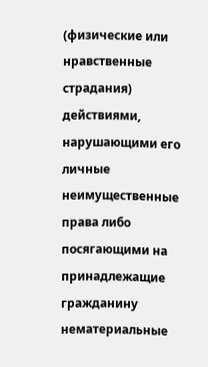(физические или нравственные страдания) действиями, нарушающими его личные неимущественные права либо посягающими на принадлежащие гражданину нематериальные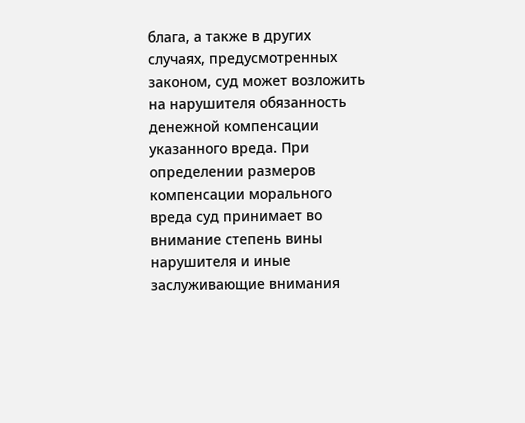блага, а также в других случаях, предусмотренных законом, суд может возложить на нарушителя обязанность денежной компенсации указанного вреда. При определении размеров компенсации морального вреда суд принимает во внимание степень вины нарушителя и иные заслуживающие внимания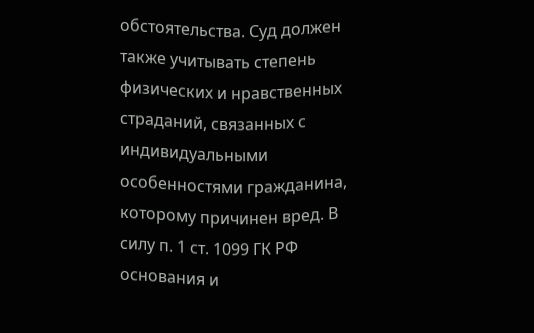обстоятельства. Суд должен также учитывать степень физических и нравственных страданий, связанных с индивидуальными особенностями гражданина, которому причинен вред. В силу п. 1 ст. 1099 ГК РФ основания и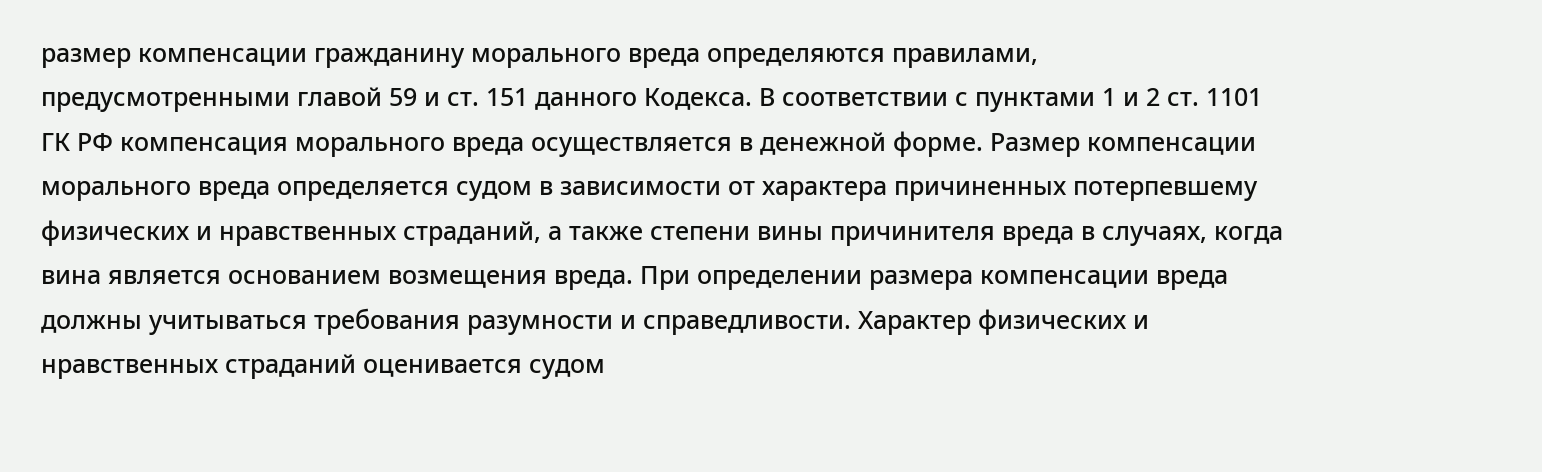размер компенсации гражданину морального вреда определяются правилами, предусмотренными главой 59 и ст. 151 данного Кодекса. В соответствии с пунктами 1 и 2 ст. 1101 ГК РФ компенсация морального вреда осуществляется в денежной форме. Размер компенсации морального вреда определяется судом в зависимости от характера причиненных потерпевшему физических и нравственных страданий, а также степени вины причинителя вреда в случаях, когда вина является основанием возмещения вреда. При определении размера компенсации вреда должны учитываться требования разумности и справедливости. Характер физических и нравственных страданий оценивается судом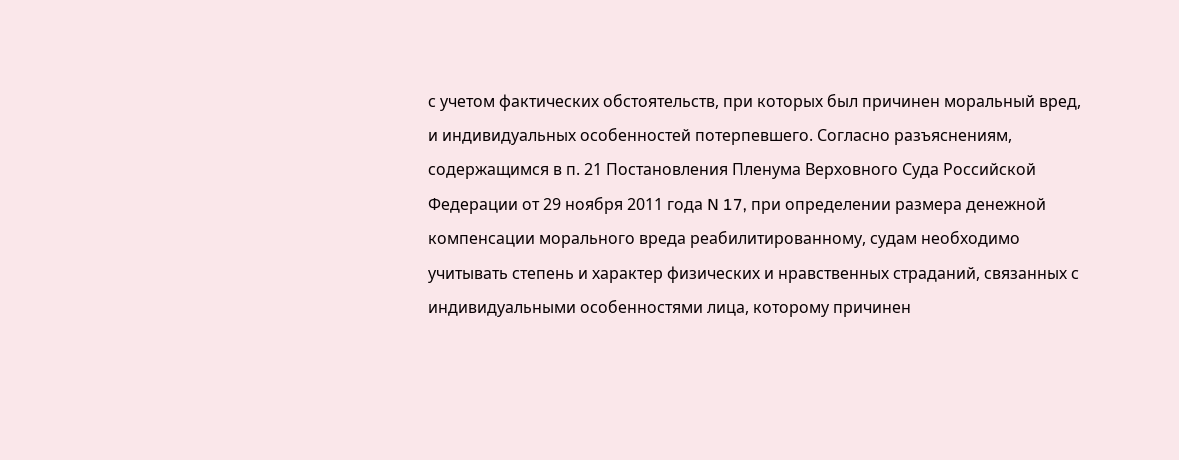с учетом фактических обстоятельств, при которых был причинен моральный вред, и индивидуальных особенностей потерпевшего. Согласно разъяснениям, содержащимся в п. 21 Постановления Пленума Верховного Суда Российской Федерации от 29 ноября 2011 года N 17, при определении размера денежной компенсации морального вреда реабилитированному, судам необходимо учитывать степень и характер физических и нравственных страданий, связанных с индивидуальными особенностями лица, которому причинен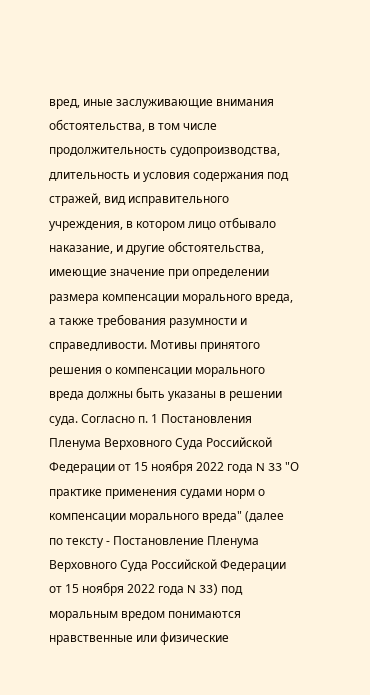вред, иные заслуживающие внимания обстоятельства, в том числе продолжительность судопроизводства, длительность и условия содержания под стражей, вид исправительного учреждения, в котором лицо отбывало наказание, и другие обстоятельства, имеющие значение при определении размера компенсации морального вреда, а также требования разумности и справедливости. Мотивы принятого решения о компенсации морального вреда должны быть указаны в решении суда. Согласно п. 1 Постановления Пленума Верховного Суда Российской Федерации от 15 ноября 2022 года N 33 "О практике применения судами норм о компенсации морального вреда" (далее по тексту - Постановление Пленума Верховного Суда Российской Федерации от 15 ноября 2022 года N 33) под моральным вредом понимаются нравственные или физические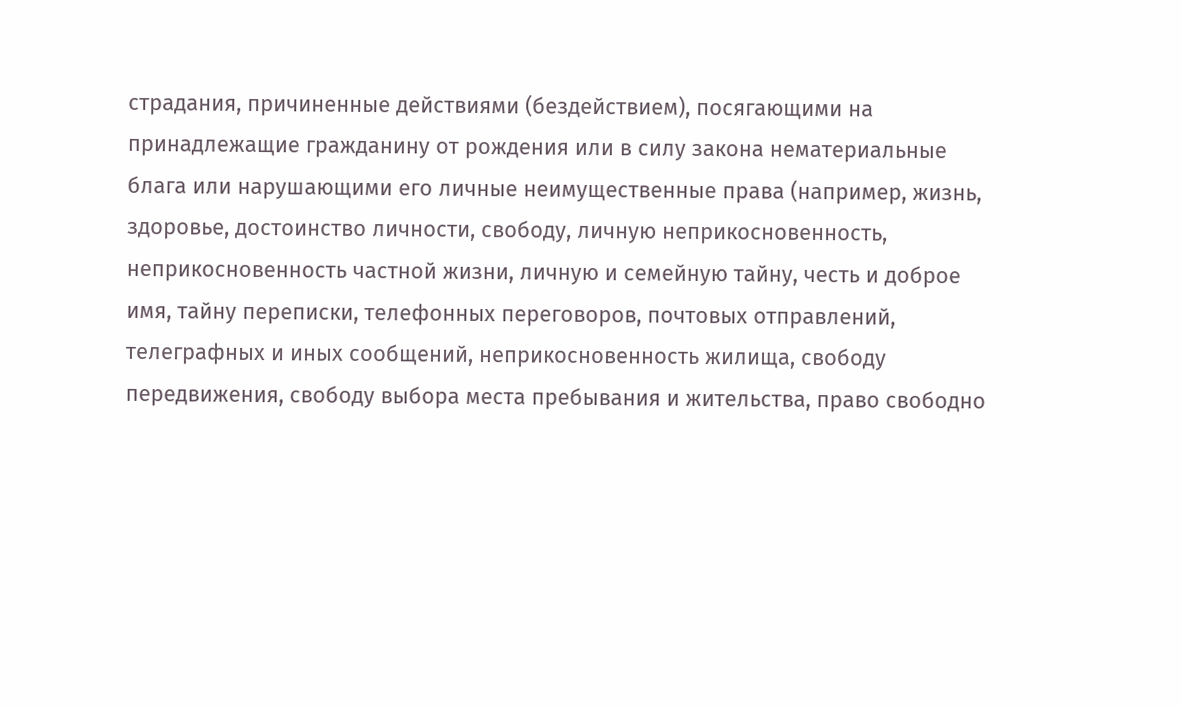страдания, причиненные действиями (бездействием), посягающими на принадлежащие гражданину от рождения или в силу закона нематериальные блага или нарушающими его личные неимущественные права (например, жизнь, здоровье, достоинство личности, свободу, личную неприкосновенность, неприкосновенность частной жизни, личную и семейную тайну, честь и доброе имя, тайну переписки, телефонных переговоров, почтовых отправлений, телеграфных и иных сообщений, неприкосновенность жилища, свободу передвижения, свободу выбора места пребывания и жительства, право свободно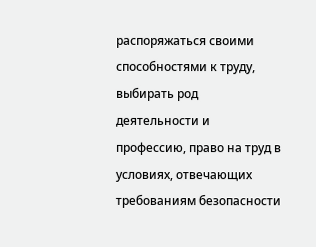распоряжаться своими способностями к труду, выбирать род деятельности и профессию, право на труд в условиях, отвечающих требованиям безопасности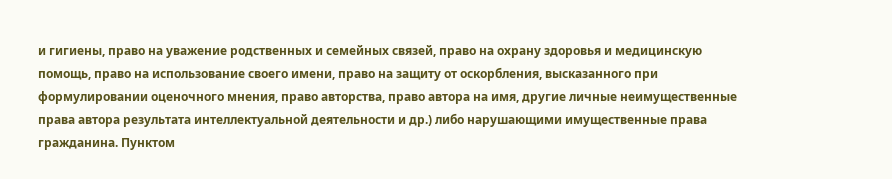и гигиены, право на уважение родственных и семейных связей, право на охрану здоровья и медицинскую помощь, право на использование своего имени, право на защиту от оскорбления, высказанного при формулировании оценочного мнения, право авторства, право автора на имя, другие личные неимущественные права автора результата интеллектуальной деятельности и др.) либо нарушающими имущественные права гражданина. Пунктом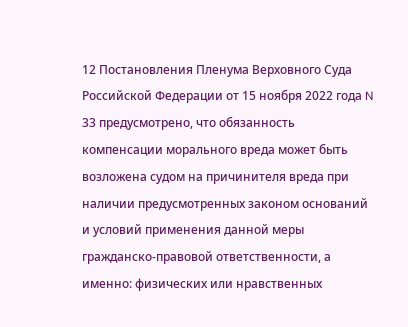12 Постановления Пленума Верховного Суда Российской Федерации от 15 ноября 2022 года N 33 предусмотрено, что обязанность компенсации морального вреда может быть возложена судом на причинителя вреда при наличии предусмотренных законом оснований и условий применения данной меры гражданско-правовой ответственности, а именно: физических или нравственных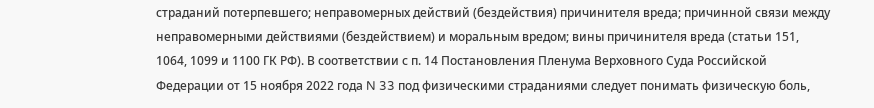страданий потерпевшего; неправомерных действий (бездействия) причинителя вреда; причинной связи между неправомерными действиями (бездействием) и моральным вредом; вины причинителя вреда (статьи 151, 1064, 1099 и 1100 ГК РФ). В соответствии с п. 14 Постановления Пленума Верховного Суда Российской Федерации от 15 ноября 2022 года N 33 под физическими страданиями следует понимать физическую боль,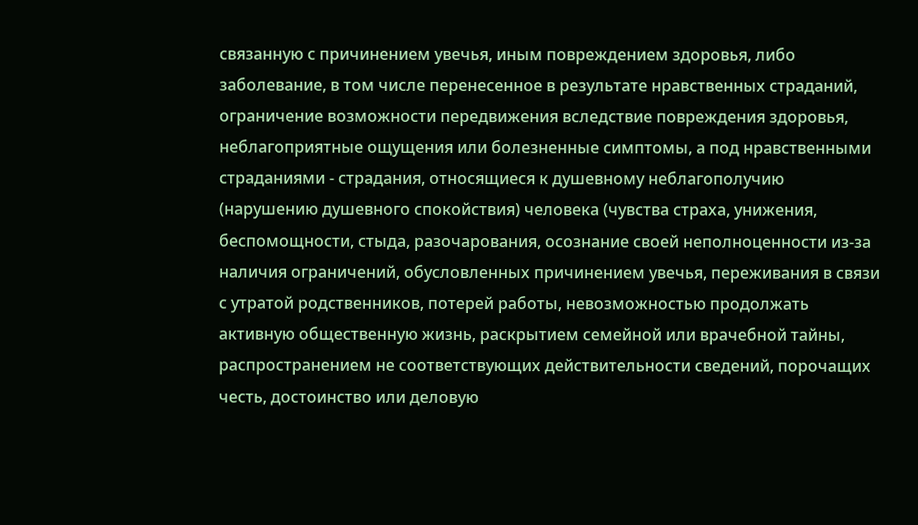связанную с причинением увечья, иным повреждением здоровья, либо заболевание, в том числе перенесенное в результате нравственных страданий, ограничение возможности передвижения вследствие повреждения здоровья, неблагоприятные ощущения или болезненные симптомы, а под нравственными страданиями - страдания, относящиеся к душевному неблагополучию (нарушению душевного спокойствия) человека (чувства страха, унижения, беспомощности, стыда, разочарования, осознание своей неполноценности из-за наличия ограничений, обусловленных причинением увечья, переживания в связи с утратой родственников, потерей работы, невозможностью продолжать активную общественную жизнь, раскрытием семейной или врачебной тайны, распространением не соответствующих действительности сведений, порочащих честь, достоинство или деловую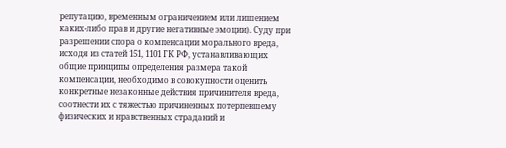репутацию, временным ограничением или лишением каких-либо прав и другие негативные эмоции). Суду при разрешении спора о компенсации морального вреда, исходя из статей 151, 1101 ГК РФ, устанавливающих общие принципы определения размера такой компенсации, необходимо в совокупности оценить конкретные незаконные действия причинителя вреда, соотнести их с тяжестью причиненных потерпевшему физических и нравственных страданий и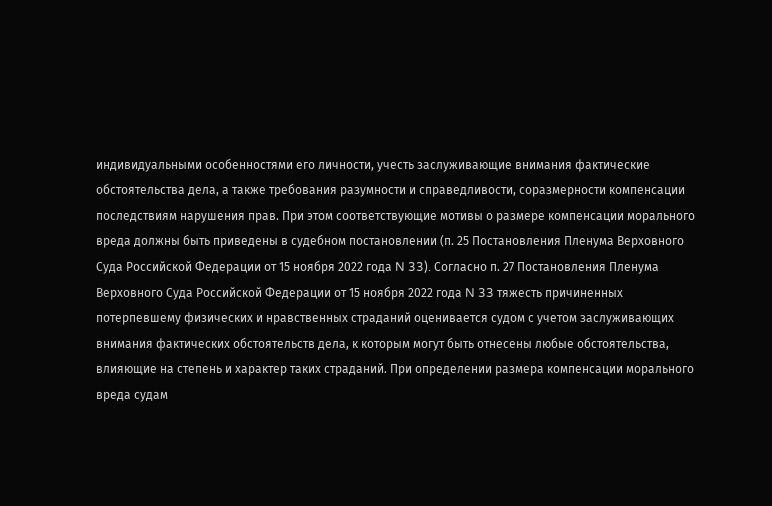индивидуальными особенностями его личности, учесть заслуживающие внимания фактические обстоятельства дела, а также требования разумности и справедливости, соразмерности компенсации последствиям нарушения прав. При этом соответствующие мотивы о размере компенсации морального вреда должны быть приведены в судебном постановлении (п. 25 Постановления Пленума Верховного Суда Российской Федерации от 15 ноября 2022 года N 33). Согласно п. 27 Постановления Пленума Верховного Суда Российской Федерации от 15 ноября 2022 года N 33 тяжесть причиненных потерпевшему физических и нравственных страданий оценивается судом с учетом заслуживающих внимания фактических обстоятельств дела, к которым могут быть отнесены любые обстоятельства, влияющие на степень и характер таких страданий. При определении размера компенсации морального вреда судам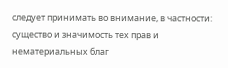следует принимать во внимание, в частности: существо и значимость тех прав и нематериальных благ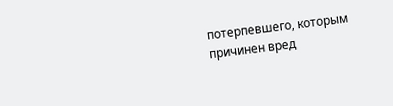потерпевшего, которым причинен вред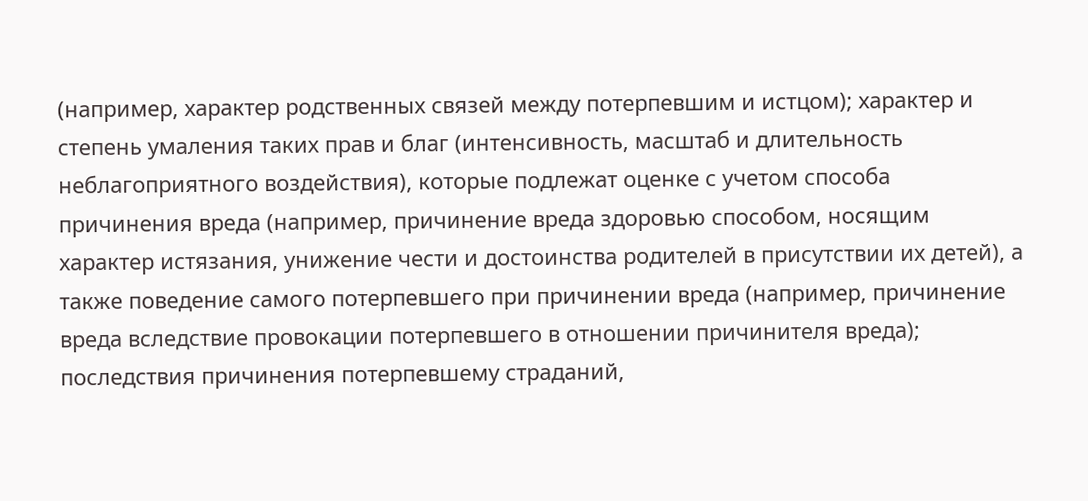(например, характер родственных связей между потерпевшим и истцом); характер и степень умаления таких прав и благ (интенсивность, масштаб и длительность неблагоприятного воздействия), которые подлежат оценке с учетом способа причинения вреда (например, причинение вреда здоровью способом, носящим характер истязания, унижение чести и достоинства родителей в присутствии их детей), а также поведение самого потерпевшего при причинении вреда (например, причинение вреда вследствие провокации потерпевшего в отношении причинителя вреда); последствия причинения потерпевшему страданий,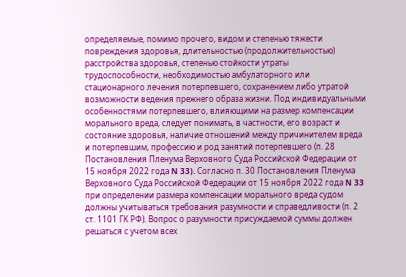определяемые, помимо прочего, видом и степенью тяжести повреждения здоровья, длительностью (продолжительностью) расстройства здоровья, степенью стойкости утраты трудоспособности, необходимостью амбулаторного или стационарного лечения потерпевшего, сохранением либо утратой возможности ведения прежнего образа жизни. Под индивидуальными особенностями потерпевшего, влияющими на размер компенсации морального вреда, следует понимать, в частности, его возраст и состояние здоровья, наличие отношений между причинителем вреда и потерпевшим, профессию и род занятий потерпевшего (п. 28 Постановления Пленума Верховного Суда Российской Федерации от 15 ноября 2022 года N 33). Согласно п. 30 Постановления Пленума Верховного Суда Российской Федерации от 15 ноября 2022 года N 33 при определении размера компенсации морального вреда судом должны учитываться требования разумности и справедливости (п. 2 ст. 1101 ГК РФ). Вопрос о разумности присуждаемой суммы должен решаться с учетом всех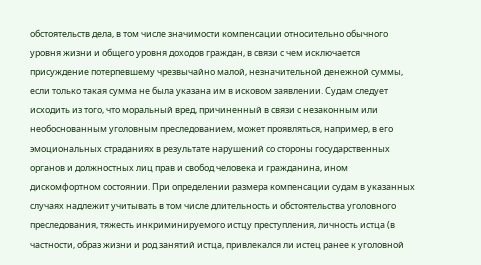обстоятельств дела, в том числе значимости компенсации относительно обычного уровня жизни и общего уровня доходов граждан, в связи с чем исключается присуждение потерпевшему чрезвычайно малой, незначительной денежной суммы, если только такая сумма не была указана им в исковом заявлении. Судам следует исходить из того, что моральный вред, причиненный в связи с незаконным или необоснованным уголовным преследованием, может проявляться, например, в его эмоциональных страданиях в результате нарушений со стороны государственных органов и должностных лиц прав и свобод человека и гражданина, ином дискомфортном состоянии. При определении размера компенсации судам в указанных случаях надлежит учитывать в том числе длительность и обстоятельства уголовного преследования, тяжесть инкриминируемого истцу преступления, личность истца (в частности, образ жизни и род занятий истца, привлекался ли истец ранее к уголовной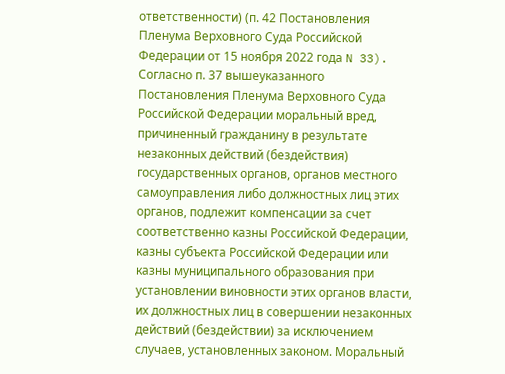ответственности) (п. 42 Постановления Пленума Верховного Суда Российской Федерации от 15 ноября 2022 года N 33). Согласно п. 37 вышеуказанного Постановления Пленума Верховного Суда Российской Федерации моральный вред, причиненный гражданину в результате незаконных действий (бездействия) государственных органов, органов местного самоуправления либо должностных лиц этих органов, подлежит компенсации за счет соответственно казны Российской Федерации, казны субъекта Российской Федерации или казны муниципального образования при установлении виновности этих органов власти, их должностных лиц в совершении незаконных действий (бездействии) за исключением случаев, установленных законом. Моральный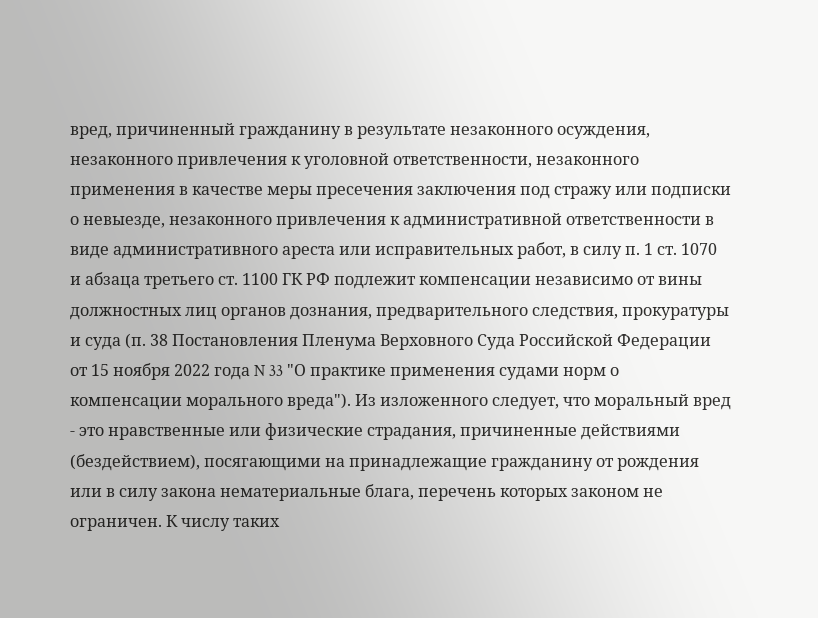вред, причиненный гражданину в результате незаконного осуждения, незаконного привлечения к уголовной ответственности, незаконного применения в качестве меры пресечения заключения под стражу или подписки о невыезде, незаконного привлечения к административной ответственности в виде административного ареста или исправительных работ, в силу п. 1 ст. 1070 и абзаца третьего ст. 1100 ГК РФ подлежит компенсации независимо от вины должностных лиц органов дознания, предварительного следствия, прокуратуры и суда (п. 38 Постановления Пленума Верховного Суда Российской Федерации от 15 ноября 2022 года N 33 "О практике применения судами норм о компенсации морального вреда"). Из изложенного следует, что моральный вред - это нравственные или физические страдания, причиненные действиями (бездействием), посягающими на принадлежащие гражданину от рождения или в силу закона нематериальные блага, перечень которых законом не ограничен. К числу таких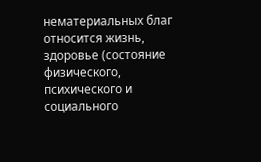нематериальных благ относится жизнь, здоровье (состояние физического, психического и социального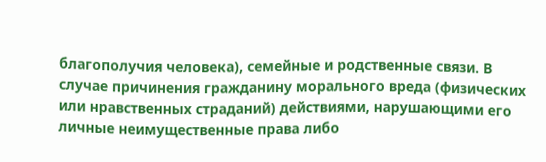благополучия человека), семейные и родственные связи. В случае причинения гражданину морального вреда (физических или нравственных страданий) действиями, нарушающими его личные неимущественные права либо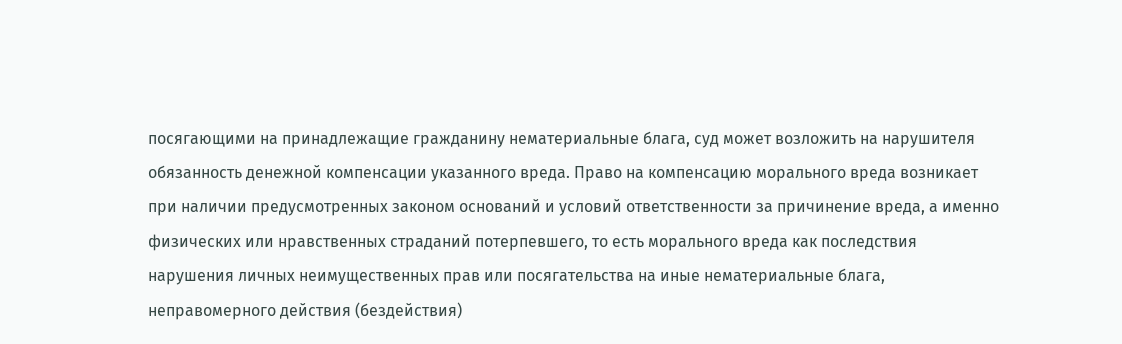посягающими на принадлежащие гражданину нематериальные блага, суд может возложить на нарушителя обязанность денежной компенсации указанного вреда. Право на компенсацию морального вреда возникает при наличии предусмотренных законом оснований и условий ответственности за причинение вреда, а именно физических или нравственных страданий потерпевшего, то есть морального вреда как последствия нарушения личных неимущественных прав или посягательства на иные нематериальные блага, неправомерного действия (бездействия)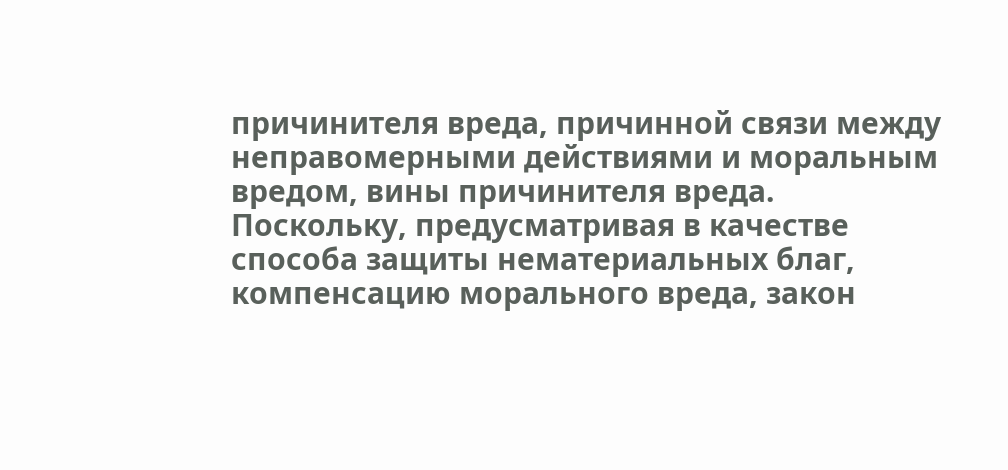причинителя вреда, причинной связи между неправомерными действиями и моральным вредом, вины причинителя вреда. Поскольку, предусматривая в качестве способа защиты нематериальных благ, компенсацию морального вреда, закон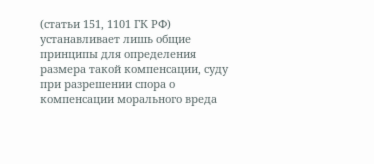(статьи 151, 1101 ГК РФ) устанавливает лишь общие принципы для определения размера такой компенсации, суду при разрешении спора о компенсации морального вреда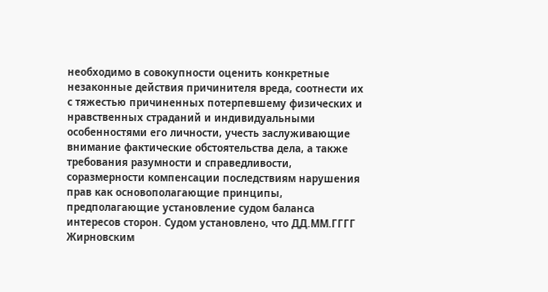необходимо в совокупности оценить конкретные незаконные действия причинителя вреда, соотнести их с тяжестью причиненных потерпевшему физических и нравственных страданий и индивидуальными особенностями его личности, учесть заслуживающие внимание фактические обстоятельства дела, а также требования разумности и справедливости, соразмерности компенсации последствиям нарушения прав как основополагающие принципы, предполагающие установление судом баланса интересов сторон. Судом установлено, что ДД.ММ.ГГГГ Жирновским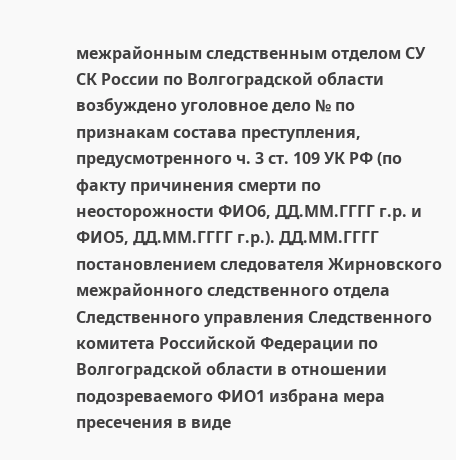межрайонным следственным отделом СУ СК России по Волгоградской области возбуждено уголовное дело № по признакам состава преступления, предусмотренного ч. 3 ст. 109 УК РФ (по факту причинения смерти по неосторожности ФИО6, ДД.ММ.ГГГГ г.р. и ФИО5, ДД.ММ.ГГГГ г.р.). ДД.ММ.ГГГГ постановлением следователя Жирновского межрайонного следственного отдела Следственного управления Следственного комитета Российской Федерации по Волгоградской области в отношении подозреваемого ФИО1 избрана мера пресечения в виде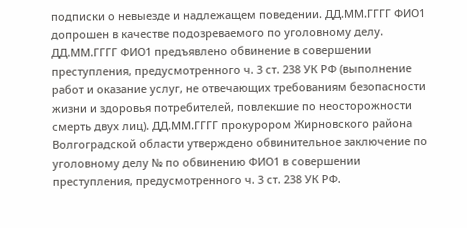подписки о невыезде и надлежащем поведении. ДД.ММ.ГГГГ ФИО1 допрошен в качестве подозреваемого по уголовному делу. ДД.ММ.ГГГГ ФИО1 предъявлено обвинение в совершении преступления, предусмотренного ч. 3 ст. 238 УК РФ (выполнение работ и оказание услуг, не отвечающих требованиям безопасности жизни и здоровья потребителей, повлекшие по неосторожности смерть двух лиц). ДД.ММ.ГГГГ прокурором Жирновского района Волгоградской области утверждено обвинительное заключение по уголовному делу № по обвинению ФИО1 в совершении преступления, предусмотренного ч. 3 ст. 238 УК РФ.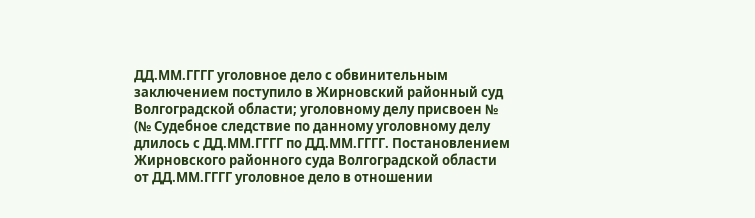ДД.ММ.ГГГГ уголовное дело с обвинительным заключением поступило в Жирновский районный суд Волгоградской области; уголовному делу присвоен № (№ Судебное следствие по данному уголовному делу длилось с ДД.ММ.ГГГГ по ДД.ММ.ГГГГ. Постановлением Жирновского районного суда Волгоградской области от ДД.ММ.ГГГГ уголовное дело в отношении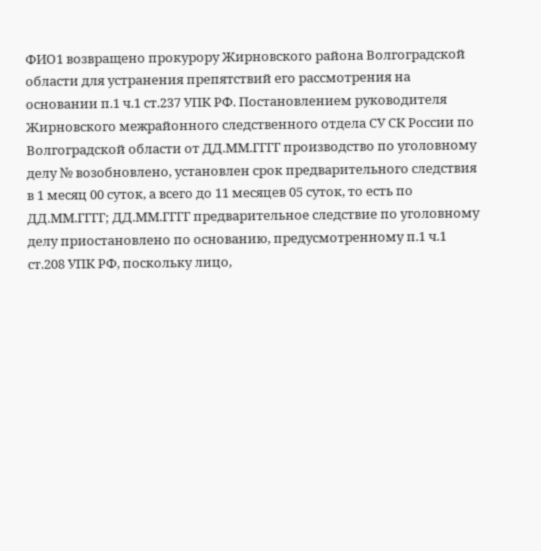ФИО1 возвращено прокурору Жирновского района Волгоградской области для устранения препятствий его рассмотрения на основании п.1 ч.1 ст.237 УПК РФ. Постановлением руководителя Жирновского межрайонного следственного отдела СУ СК России по Волгоградской области от ДД.ММ.ГГГГ производство по уголовному делу № возобновлено, установлен срок предварительного следствия в 1 месяц 00 суток, а всего до 11 месяцев 05 суток, то есть по ДД.ММ.ГГГГ; ДД.ММ.ГГГГ предварительное следствие по уголовному делу приостановлено по основанию, предусмотренному п.1 ч.1 ст.208 УПК РФ, поскольку лицо,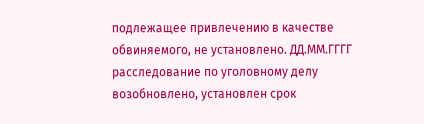подлежащее привлечению в качестве обвиняемого, не установлено. ДД.ММ.ГГГГ расследование по уголовному делу возобновлено, установлен срок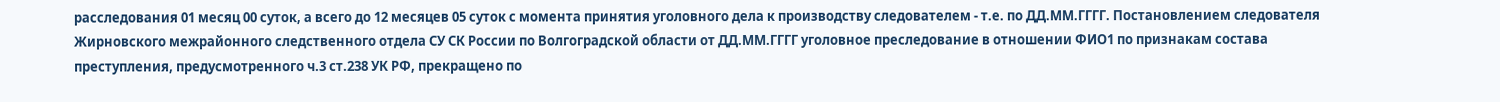расследования 01 месяц 00 суток, а всего до 12 месяцев 05 суток с момента принятия уголовного дела к производству следователем - т.е. по ДД.ММ.ГГГГ. Постановлением следователя Жирновского межрайонного следственного отдела СУ СК России по Волгоградской области от ДД.ММ.ГГГГ уголовное преследование в отношении ФИО1 по признакам состава преступления, предусмотренного ч.3 ст.238 УК РФ, прекращено по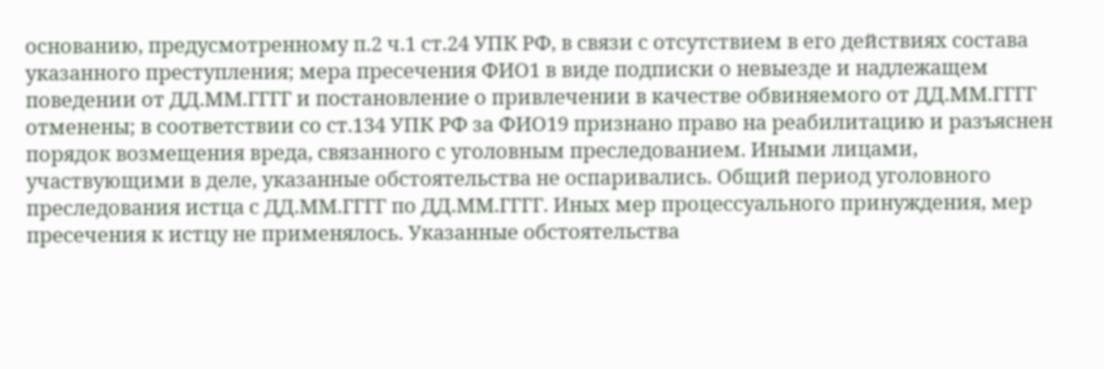основанию, предусмотренному п.2 ч.1 ст.24 УПК РФ, в связи с отсутствием в его действиях состава указанного преступления; мера пресечения ФИО1 в виде подписки о невыезде и надлежащем поведении от ДД.ММ.ГГГГ и постановление о привлечении в качестве обвиняемого от ДД.ММ.ГГГГ отменены; в соответствии со ст.134 УПК РФ за ФИО19 признано право на реабилитацию и разъяснен порядок возмещения вреда, связанного с уголовным преследованием. Иными лицами, участвующими в деле, указанные обстоятельства не оспаривались. Общий период уголовного преследования истца с ДД.ММ.ГГГГ по ДД.ММ.ГГГГ. Иных мер процессуального принуждения, мер пресечения к истцу не применялось. Указанные обстоятельства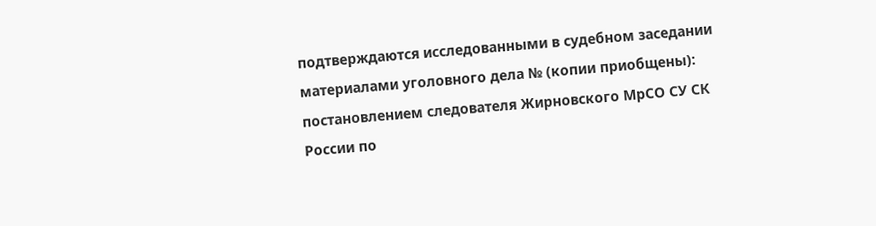подтверждаются исследованными в судебном заседании материалами уголовного дела № (копии приобщены): постановлением следователя Жирновского МрСО СУ СК России по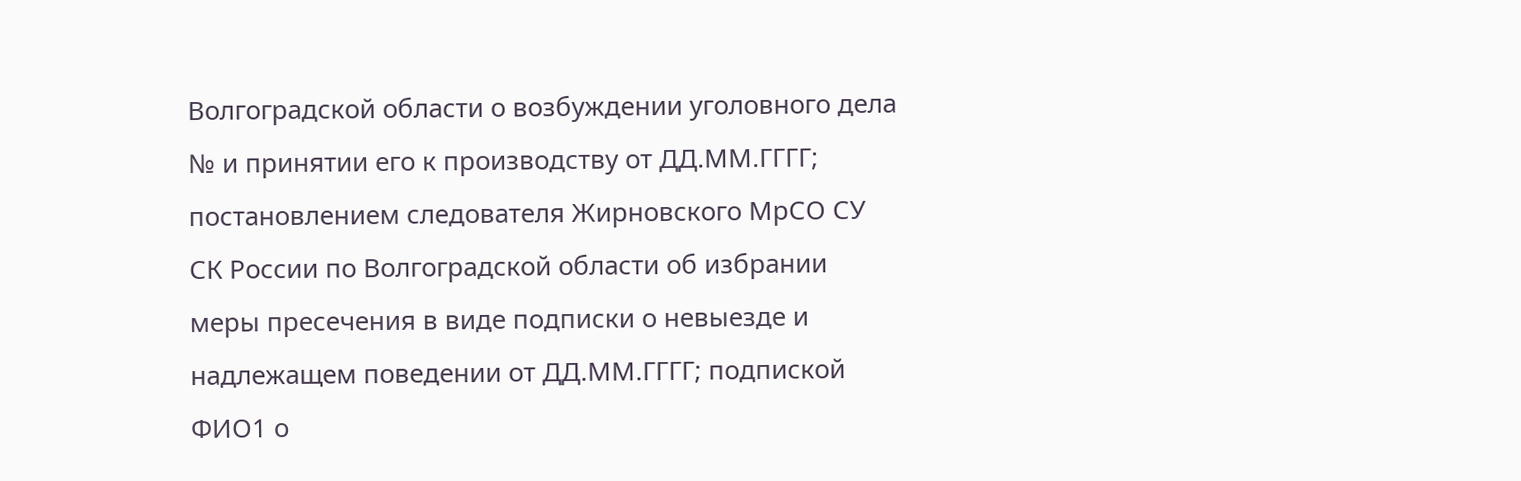Волгоградской области о возбуждении уголовного дела № и принятии его к производству от ДД.ММ.ГГГГ; постановлением следователя Жирновского МрСО СУ СК России по Волгоградской области об избрании меры пресечения в виде подписки о невыезде и надлежащем поведении от ДД.ММ.ГГГГ; подпиской ФИО1 о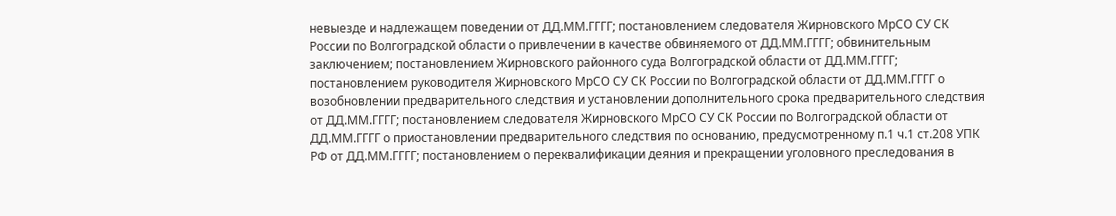невыезде и надлежащем поведении от ДД.ММ.ГГГГ; постановлением следователя Жирновского МрСО СУ СК России по Волгоградской области о привлечении в качестве обвиняемого от ДД.ММ.ГГГГ; обвинительным заключением; постановлением Жирновского районного суда Волгоградской области от ДД.ММ.ГГГГ; постановлением руководителя Жирновского МрСО СУ СК России по Волгоградской области от ДД.ММ.ГГГГ о возобновлении предварительного следствия и установлении дополнительного срока предварительного следствия от ДД.ММ.ГГГГ; постановлением следователя Жирновского МрСО СУ СК России по Волгоградской области от ДД.ММ.ГГГГ о приостановлении предварительного следствия по основанию, предусмотренному п.1 ч.1 ст.208 УПК РФ от ДД.ММ.ГГГГ; постановлением о переквалификации деяния и прекращении уголовного преследования в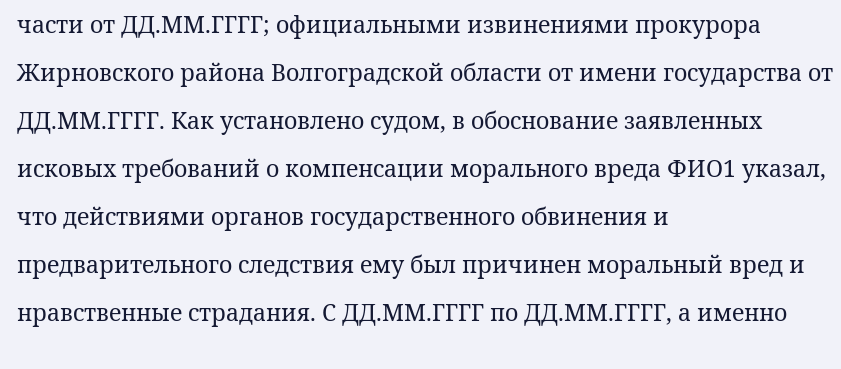части от ДД.ММ.ГГГГ; официальными извинениями прокурора Жирновского района Волгоградской области от имени государства от ДД.ММ.ГГГГ. Как установлено судом, в обоснование заявленных исковых требований о компенсации морального вреда ФИО1 указал, что действиями органов государственного обвинения и предварительного следствия ему был причинен моральный вред и нравственные страдания. С ДД.ММ.ГГГГ по ДД.ММ.ГГГГ, а именно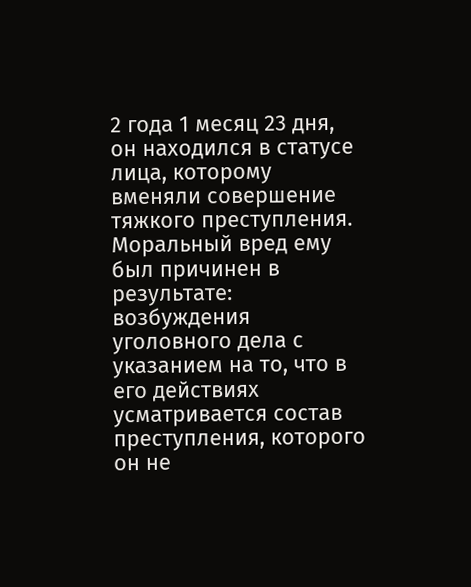2 года 1 месяц 23 дня, он находился в статусе лица, которому вменяли совершение тяжкого преступления. Моральный вред ему был причинен в результате: возбуждения уголовного дела с указанием на то, что в его действиях усматривается состав преступления, которого он не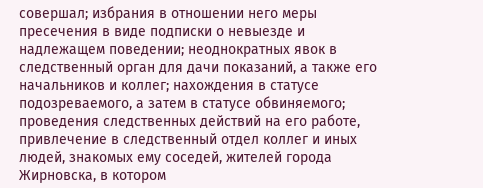совершал; избрания в отношении него меры пресечения в виде подписки о невыезде и надлежащем поведении; неоднократных явок в следственный орган для дачи показаний, а также его начальников и коллег; нахождения в статусе подозреваемого, а затем в статусе обвиняемого; проведения следственных действий на его работе, привлечение в следственный отдел коллег и иных людей, знакомых ему соседей, жителей города Жирновска, в котором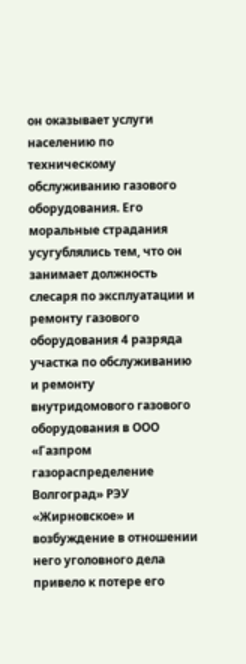он оказывает услуги населению по техническому обслуживанию газового оборудования. Его моральные страдания усугублялись тем, что он занимает должность слесаря по эксплуатации и ремонту газового оборудования 4 разряда участка по обслуживанию и ремонту внутридомового газового оборудования в ООО «Газпром газораспределение Волгоград» РЭУ «Жирновское» и возбуждение в отношении него уголовного дела привело к потере его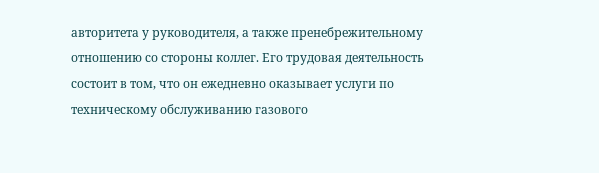авторитета у руководителя, а также пренебрежительному отношению со стороны коллег. Его трудовая деятельность состоит в том, что он ежедневно оказывает услуги по техническому обслуживанию газового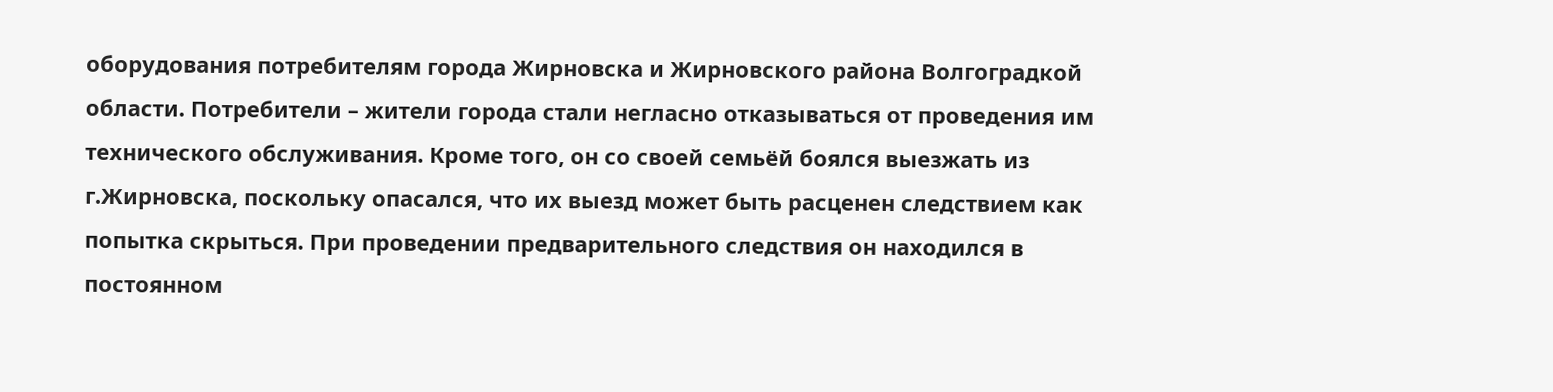оборудования потребителям города Жирновска и Жирновского района Волгоградкой области. Потребители – жители города стали негласно отказываться от проведения им технического обслуживания. Кроме того, он со своей семьёй боялся выезжать из г.Жирновска, поскольку опасался, что их выезд может быть расценен следствием как попытка скрыться. При проведении предварительного следствия он находился в постоянном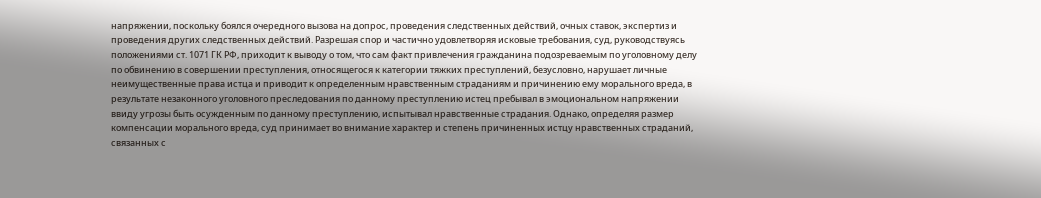напряжении, поскольку боялся очередного вызова на допрос, проведения следственных действий, очных ставок, экспертиз и проведения других следственных действий. Разрешая спор и частично удовлетворяя исковые требования, суд, руководствуясь положениями ст. 1071 ГК РФ, приходит к выводу о том, что сам факт привлечения гражданина подозреваемым по уголовному делу по обвинению в совершении преступления, относящегося к категории тяжких преступлений, безусловно, нарушает личные неимущественные права истца и приводит к определенным нравственным страданиям и причинению ему морального вреда, в результате незаконного уголовного преследования по данному преступлению истец пребывал в эмоциональном напряжении ввиду угрозы быть осужденным по данному преступлению, испытывал нравственные страдания. Однако, определяя размер компенсации морального вреда, суд принимает во внимание характер и степень причиненных истцу нравственных страданий, связанных с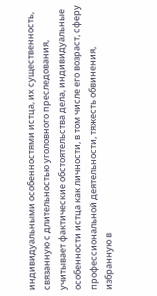индивидуальными особенностями истца, их существенность, связанную с длительностью уголовного преследования, учитывает фактические обстоятельства дела, индивидуальные особенности истца как личности, в том числе его возраст, сферу профессиональной деятельности, тяжесть обвинения, избранную в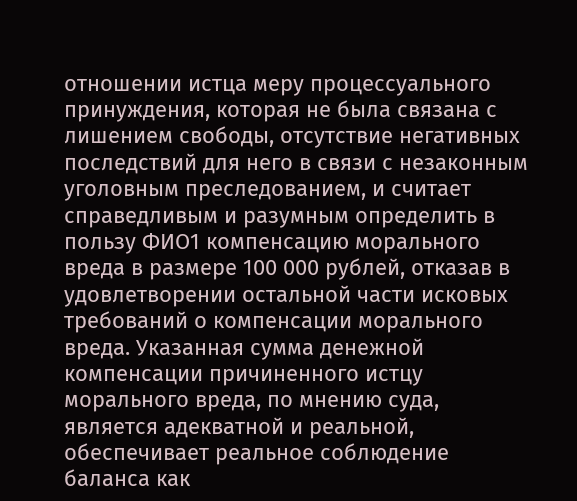отношении истца меру процессуального принуждения, которая не была связана с лишением свободы, отсутствие негативных последствий для него в связи с незаконным уголовным преследованием, и считает справедливым и разумным определить в пользу ФИО1 компенсацию морального вреда в размере 100 000 рублей, отказав в удовлетворении остальной части исковых требований о компенсации морального вреда. Указанная сумма денежной компенсации причиненного истцу морального вреда, по мнению суда, является адекватной и реальной, обеспечивает реальное соблюдение баланса как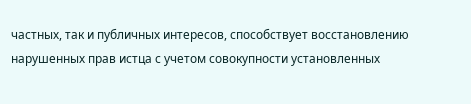частных, так и публичных интересов, способствует восстановлению нарушенных прав истца с учетом совокупности установленных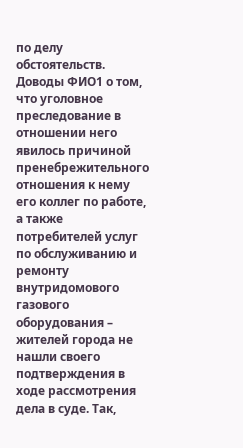по делу обстоятельств. Доводы ФИО1 о том, что уголовное преследование в отношении него явилось причиной пренебрежительного отношения к нему его коллег по работе, а также потребителей услуг по обслуживанию и ремонту внутридомового газового оборудования – жителей города не нашли своего подтверждения в ходе рассмотрения дела в суде. Так,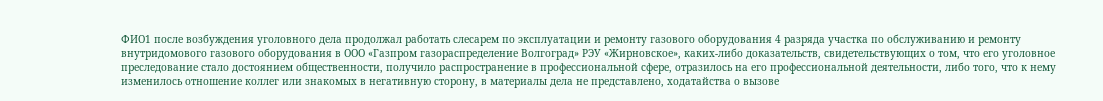ФИО1 после возбуждения уголовного дела продолжал работать слесарем по эксплуатации и ремонту газового оборудования 4 разряда участка по обслуживанию и ремонту внутридомового газового оборудования в ООО «Газпром газораспределение Волгоград» РЭУ «Жирновское», каких-либо доказательств, свидетельствующих о том, что его уголовное преследование стало достоянием общественности, получило распространение в профессиональной сфере, отразилось на его профессиональной деятельности, либо того, что к нему изменилось отношение коллег или знакомых в негативную сторону, в материалы дела не представлено, ходатайства о вызове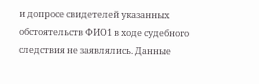и допросе свидетелей указанных обстоятельств ФИО1 в ходе судебного следствия не заявлялись. Данные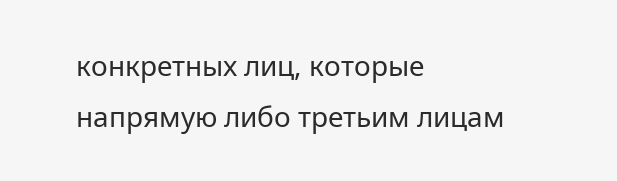конкретных лиц, которые напрямую либо третьим лицам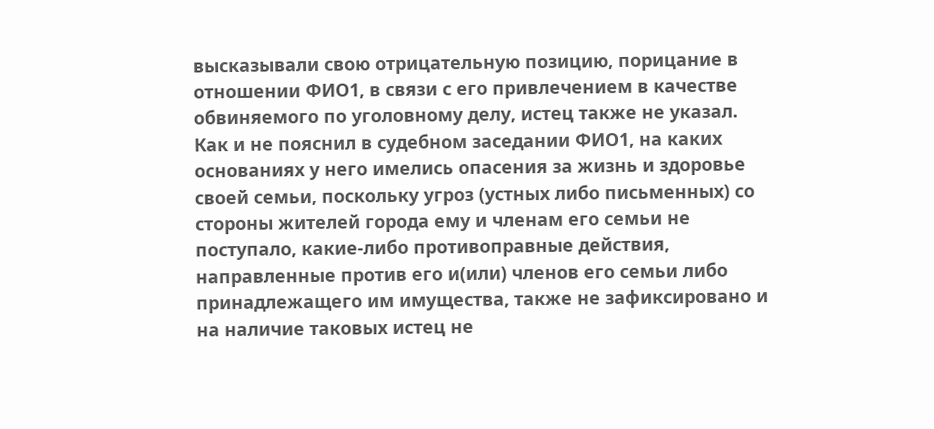высказывали свою отрицательную позицию, порицание в отношении ФИО1, в связи с его привлечением в качестве обвиняемого по уголовному делу, истец также не указал. Как и не пояснил в судебном заседании ФИО1, на каких основаниях у него имелись опасения за жизнь и здоровье своей семьи, поскольку угроз (устных либо письменных) со стороны жителей города ему и членам его семьи не поступало, какие-либо противоправные действия, направленные против его и(или) членов его семьи либо принадлежащего им имущества, также не зафиксировано и на наличие таковых истец не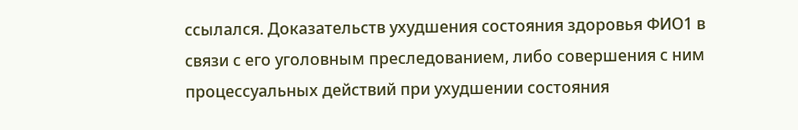ссылался. Доказательств ухудшения состояния здоровья ФИО1 в связи с его уголовным преследованием, либо совершения с ним процессуальных действий при ухудшении состояния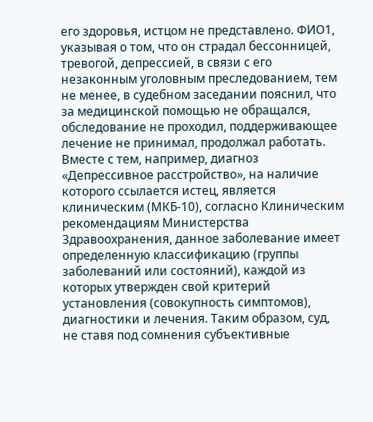его здоровья, истцом не представлено. ФИО1, указывая о том, что он страдал бессонницей, тревогой, депрессией, в связи с его незаконным уголовным преследованием, тем не менее, в судебном заседании пояснил, что за медицинской помощью не обращался, обследование не проходил, поддерживающее лечение не принимал, продолжал работать. Вместе с тем, например, диагноз «Депрессивное расстройство», на наличие которого ссылается истец, является клиническим (МКБ-10), согласно Клиническим рекомендациям Министерства Здравоохранения, данное заболевание имеет определенную классификацию (группы заболеваний или состояний), каждой из которых утвержден свой критерий установления (совокупность симптомов), диагностики и лечения. Таким образом, суд, не ставя под сомнения субъективные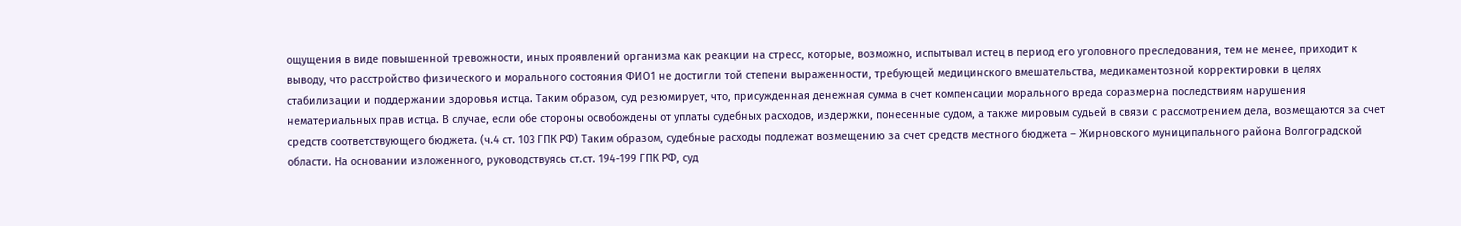ощущения в виде повышенной тревожности, иных проявлений организма как реакции на стресс, которые, возможно, испытывал истец в период его уголовного преследования, тем не менее, приходит к выводу, что расстройство физического и морального состояния ФИО1 не достигли той степени выраженности, требующей медицинского вмешательства, медикаментозной корректировки в целях стабилизации и поддержании здоровья истца. Таким образом, суд резюмирует, что, присужденная денежная сумма в счет компенсации морального вреда соразмерна последствиям нарушения нематериальных прав истца. В случае, если обе стороны освобождены от уплаты судебных расходов, издержки, понесенные судом, а также мировым судьей в связи с рассмотрением дела, возмещаются за счет средств соответствующего бюджета. (ч.4 ст. 103 ГПК РФ) Таким образом, судебные расходы подлежат возмещению за счет средств местного бюджета – Жирновского муниципального района Волгоградской области. На основании изложенного, руководствуясь ст.ст. 194-199 ГПК РФ, суд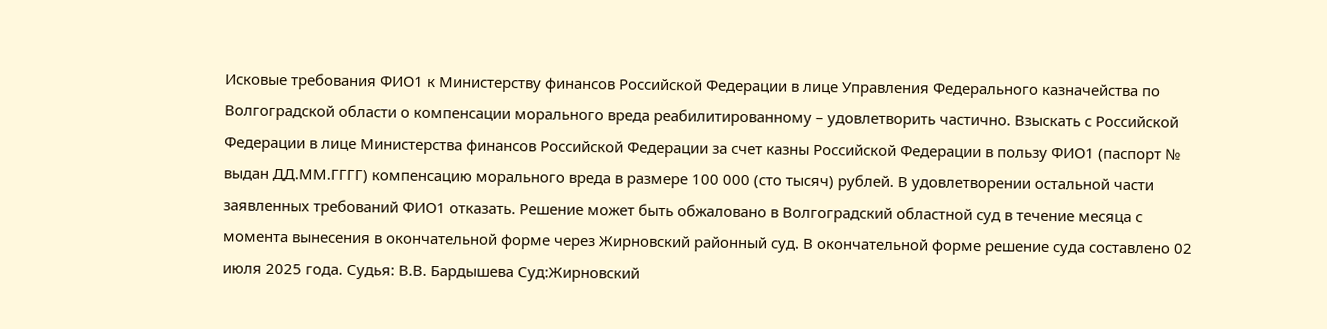Исковые требования ФИО1 к Министерству финансов Российской Федерации в лице Управления Федерального казначейства по Волгоградской области о компенсации морального вреда реабилитированному – удовлетворить частично. Взыскать с Российской Федерации в лице Министерства финансов Российской Федерации за счет казны Российской Федерации в пользу ФИО1 (паспорт № выдан ДД.ММ.ГГГГ) компенсацию морального вреда в размере 100 000 (сто тысяч) рублей. В удовлетворении остальной части заявленных требований ФИО1 отказать. Решение может быть обжаловано в Волгоградский областной суд в течение месяца с момента вынесения в окончательной форме через Жирновский районный суд. В окончательной форме решение суда составлено 02 июля 2025 года. Судья: В.В. Бардышева Суд:Жирновский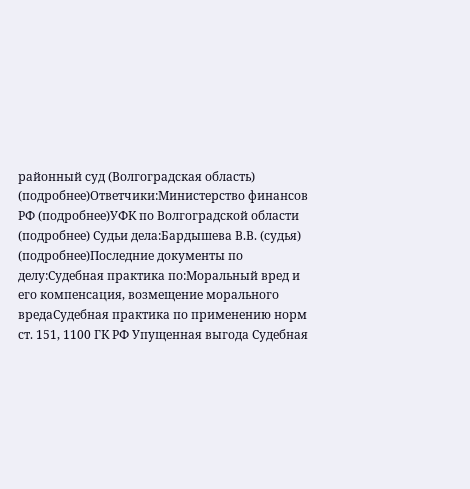районный суд (Волгоградская область) (подробнее)Ответчики:Министерство финансов РФ (подробнее)УФК по Волгоградской области (подробнее) Судьи дела:Бардышева В.В. (судья) (подробнее)Последние документы по делу:Судебная практика по:Моральный вред и его компенсация, возмещение морального вредаСудебная практика по применению норм ст. 151, 1100 ГК РФ Упущенная выгода Судебная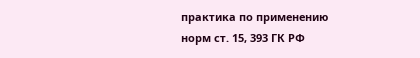практика по применению норм ст. 15, 393 ГК РФ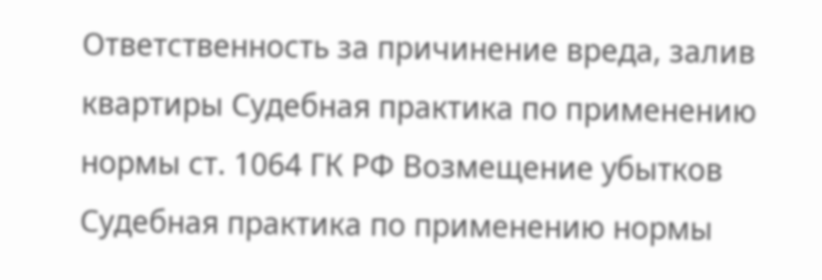Ответственность за причинение вреда, залив квартиры Судебная практика по применению нормы ст. 1064 ГК РФ Возмещение убытков Судебная практика по применению нормы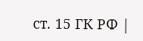ст. 15 ГК РФ |